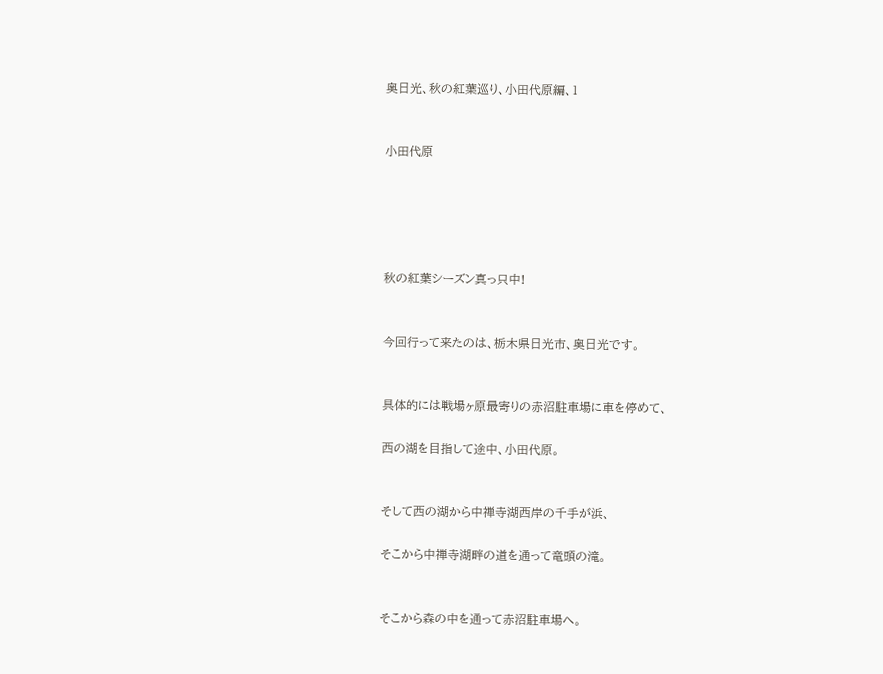奥日光、秋の紅葉巡り、小田代原編、1


小田代原





秋の紅葉シーズン真っ只中!


今回行って来たのは、栃木県日光市、奥日光です。


具体的には戦場ヶ原最寄りの赤沼駐車場に車を停めて、

西の湖を目指して途中、小田代原。


そして西の湖から中禅寺湖西岸の千手が浜、

そこから中禅寺湖畔の道を通って竜頭の滝。


そこから森の中を通って赤沼駐車場へ。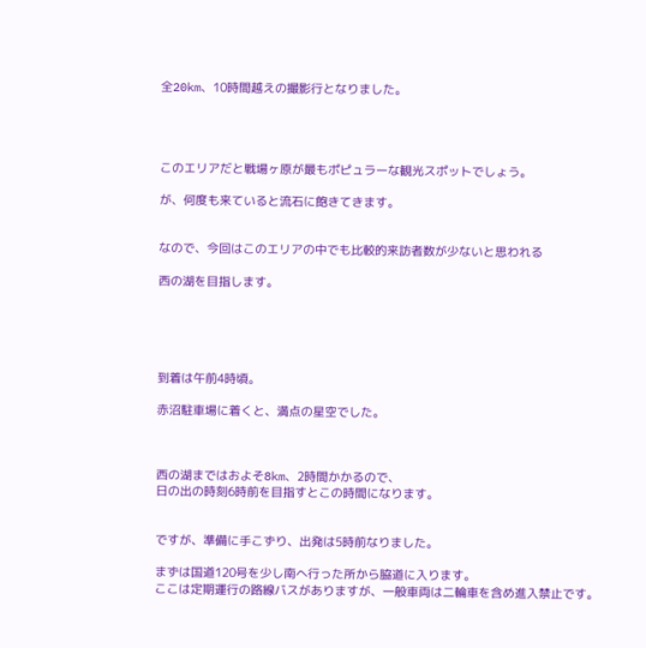全20km、10時間越えの撮影行となりました。




このエリアだと戦場ヶ原が最もポピュラーな観光スポットでしょう。

が、何度も来ていると流石に飽きてきます。


なので、今回はこのエリアの中でも比較的来訪者数が少ないと思われる

西の湖を目指します。





到着は午前4時頃。

赤沼駐車場に着くと、満点の星空でした。



西の湖まではおよそ8km、2時間かかるので、
日の出の時刻6時前を目指すとこの時間になります。


ですが、準備に手こずり、出発は5時前なりました。

まずは国道120号を少し南へ行った所から脇道に入ります。
ここは定期運行の路線バスがありますが、一般車両は二輪車を含め進入禁止です。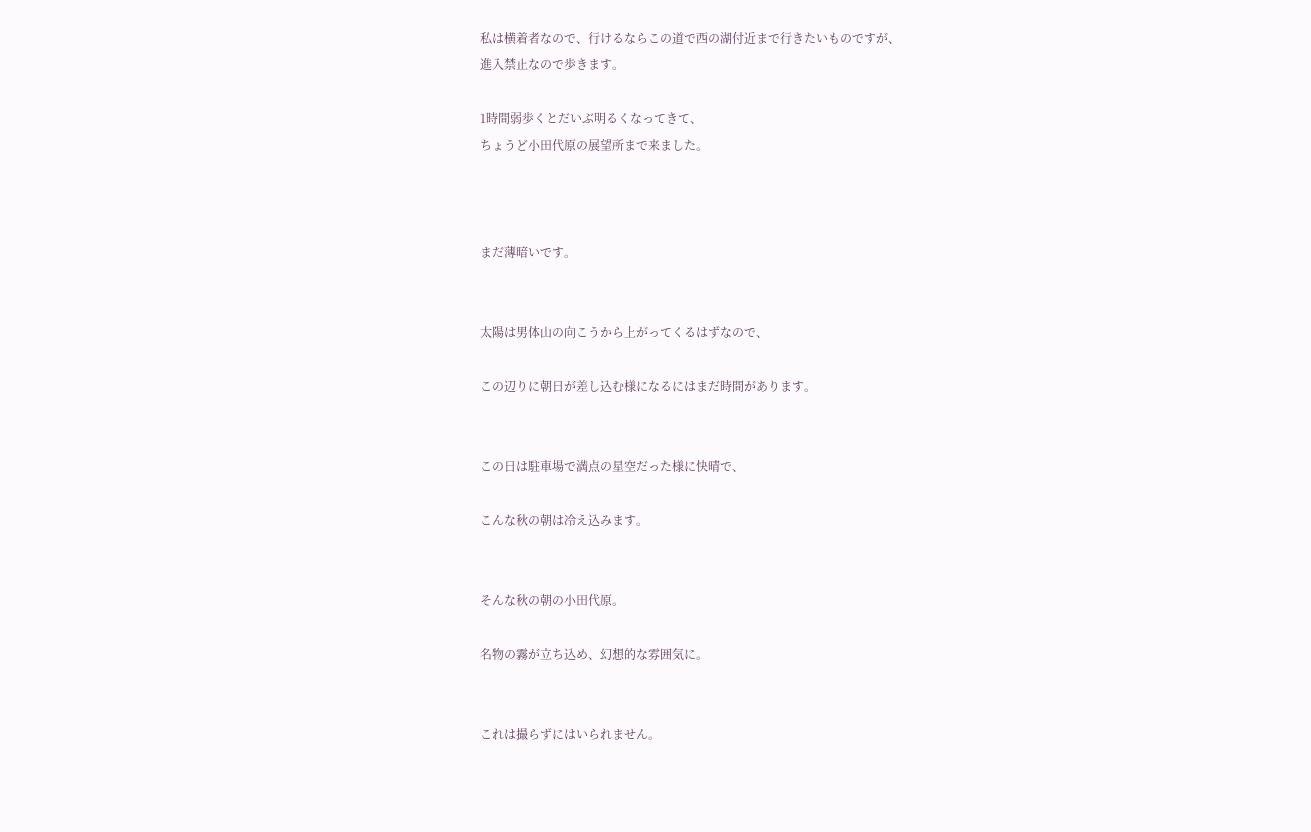私は横着者なので、行けるならこの道で西の湖付近まで行きたいものですが、
進入禁止なので歩きます。

1時間弱歩くとだいぶ明るくなってきて、
ちょうど小田代原の展望所まで来ました。



まだ薄暗いです。


太陽は男体山の向こうから上がってくるはずなので、

この辺りに朝日が差し込む様になるにはまだ時間があります。


この日は駐車場で満点の星空だった様に快晴で、

こんな秋の朝は冷え込みます。


そんな秋の朝の小田代原。

名物の霧が立ち込め、幻想的な雰囲気に。


これは撮らずにはいられません。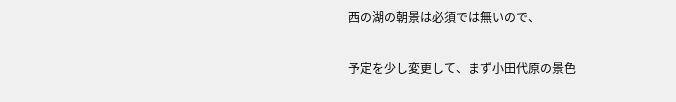西の湖の朝景は必須では無いので、

予定を少し変更して、まず小田代原の景色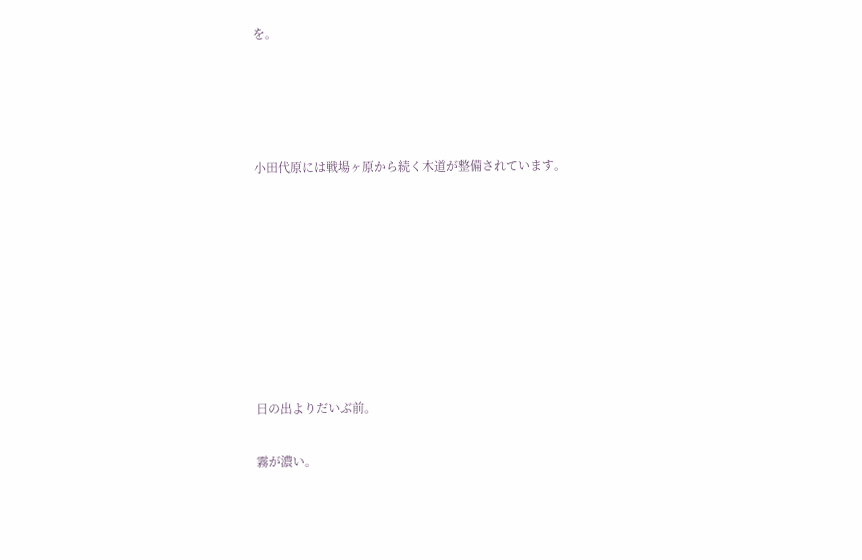を。




小田代原には戦場ヶ原から続く木道が整備されています。








日の出よりだいぶ前。

霧が濃い。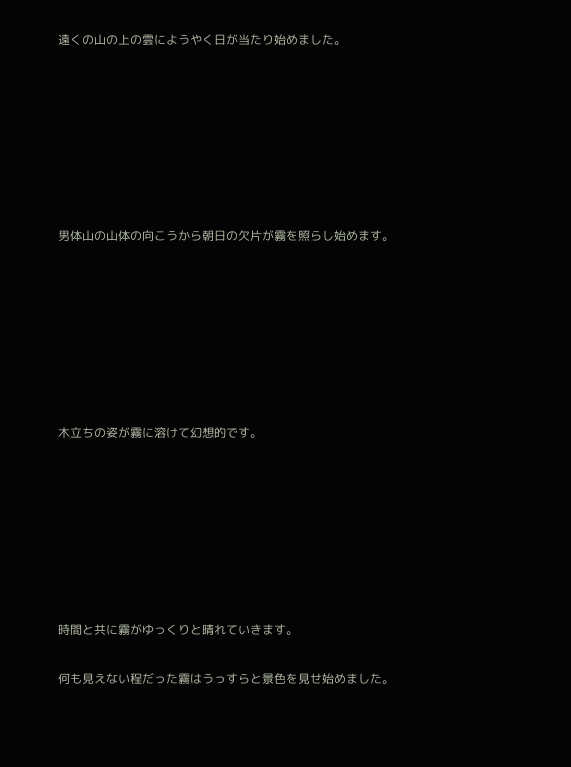遠くの山の上の雲にようやく日が当たり始めました。







男体山の山体の向こうから朝日の欠片が霧を照らし始めます。







木立ちの姿が霧に溶けて幻想的です。







時間と共に霧がゆっくりと晴れていきます。

何も見えない程だった霧はうっすらと景色を見せ始めました。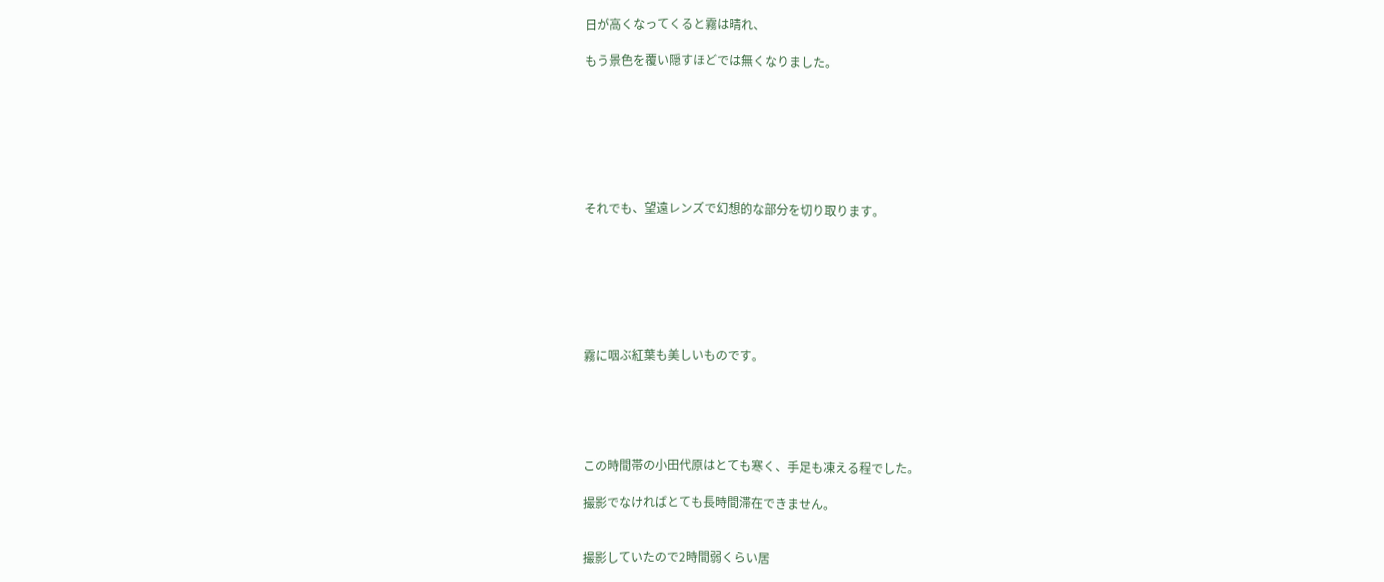日が高くなってくると霧は晴れ、

もう景色を覆い隠すほどでは無くなりました。







それでも、望遠レンズで幻想的な部分を切り取ります。







霧に咽ぶ紅葉も美しいものです。





この時間帯の小田代原はとても寒く、手足も凍える程でした。

撮影でなければとても長時間滞在できません。


撮影していたので2時間弱くらい居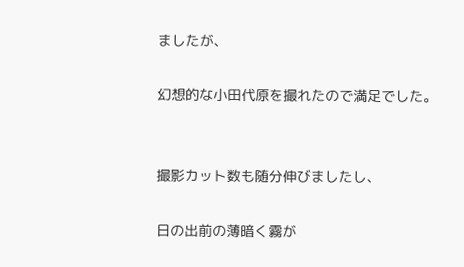ましたが、

幻想的な小田代原を撮れたので満足でした。


撮影カット数も随分伸びましたし、

日の出前の薄暗く霧が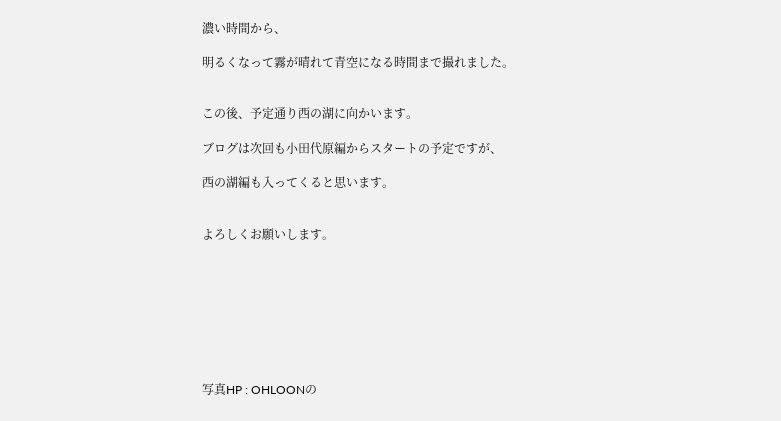濃い時間から、

明るくなって霧が晴れて青空になる時間まで撮れました。


この後、予定通り西の湖に向かいます。

ブログは次回も小田代原編からスタートの予定ですが、

西の湖編も入ってくると思います。


よろしくお願いします。








写真HP : OHLOONの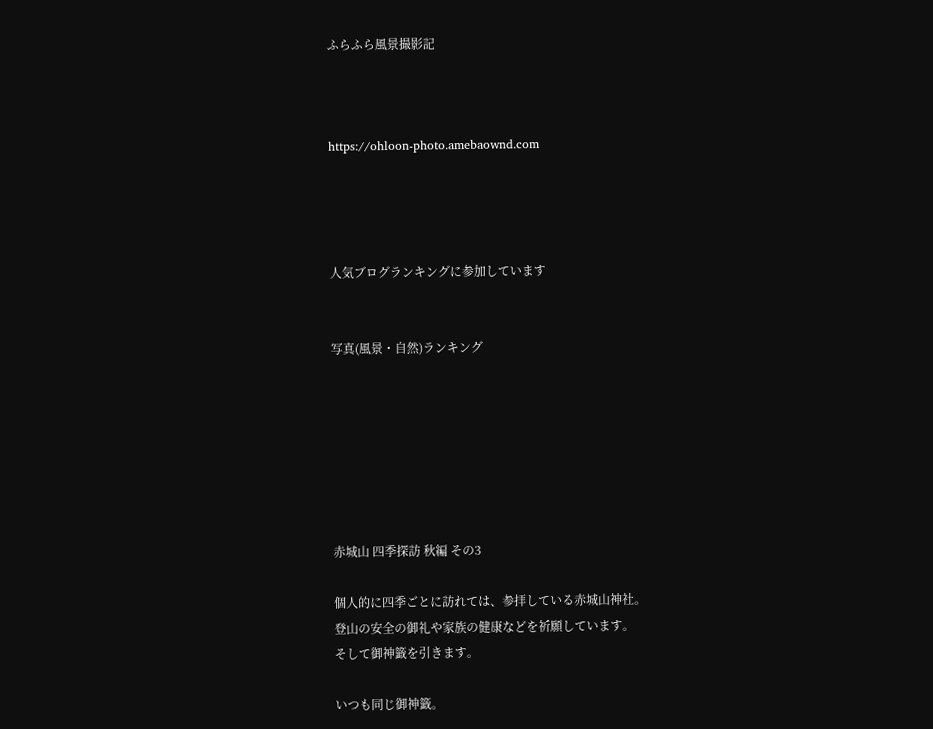ふらふら風景撮影記



https://ohloon-photo.amebaownd.com




人気ブログランキングに参加しています


写真(風景・自然)ランキング







赤城山 四季探訪 秋編 その3

個人的に四季ごとに訪れては、参拝している赤城山神社。
登山の安全の御礼や家族の健康などを祈願しています。
そして御神籤を引きます。

いつも同じ御神籤。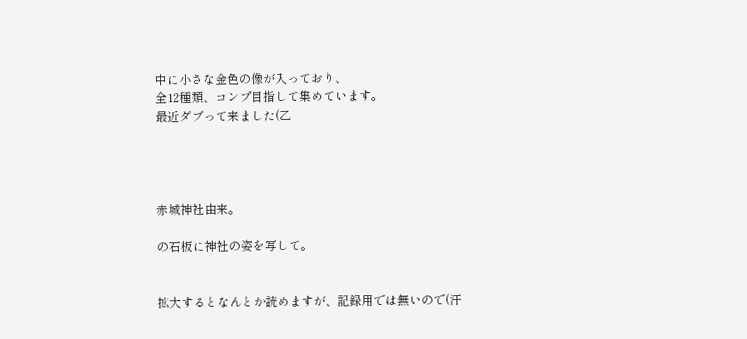中に小さな金色の像が入っており、
全12種類、コンプ目指して集めています。
最近ダブって来ました(乙




赤城神社由来。

の石板に神社の姿を写して。


拡大するとなんとか読めますが、記録用では無いので(汗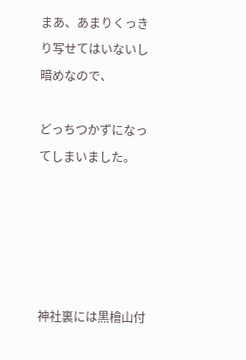まあ、あまりくっきり写せてはいないし暗めなので、

どっちつかずになってしまいました。





神社裏には黒檜山付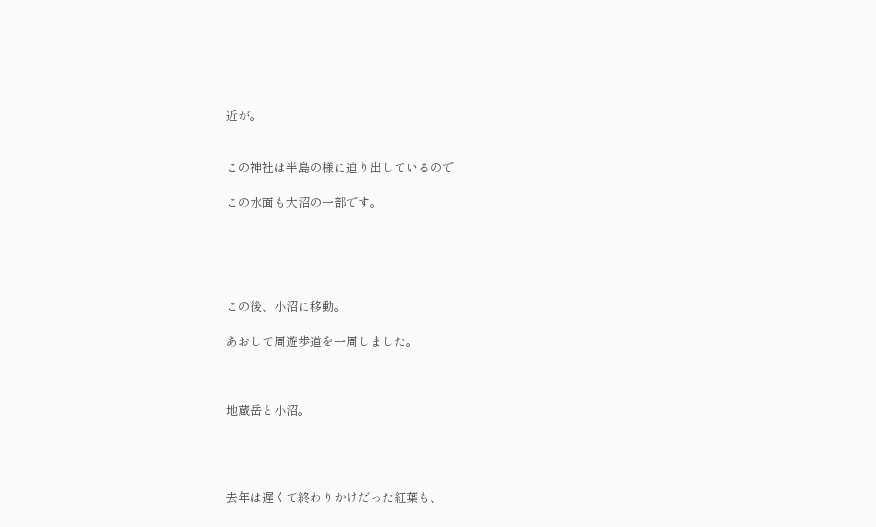近が。


この神社は半島の様に迫り出しているので

この水面も大沼の一部です。





この後、小沼に移動。

あおして周遊歩道を一周しました。



地蔵岳と小沼。




去年は遅くて終わりかけだった紅葉も、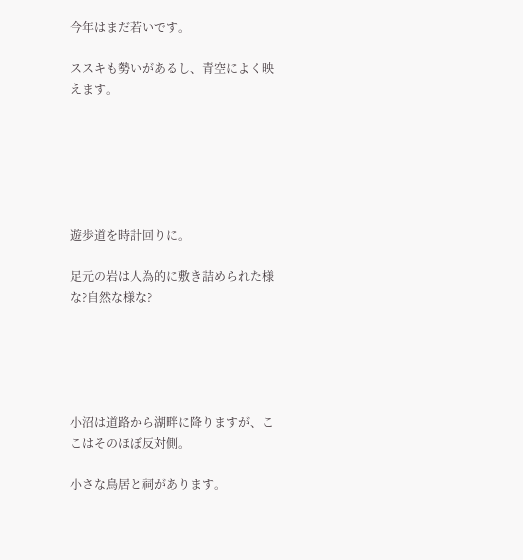今年はまだ若いです。

ススキも勢いがあるし、青空によく映えます。






遊歩道を時計回りに。

足元の岩は人為的に敷き詰められた様な?自然な様な?





小沼は道路から湖畔に降りますが、ここはそのほぼ反対側。

小さな鳥居と祠があります。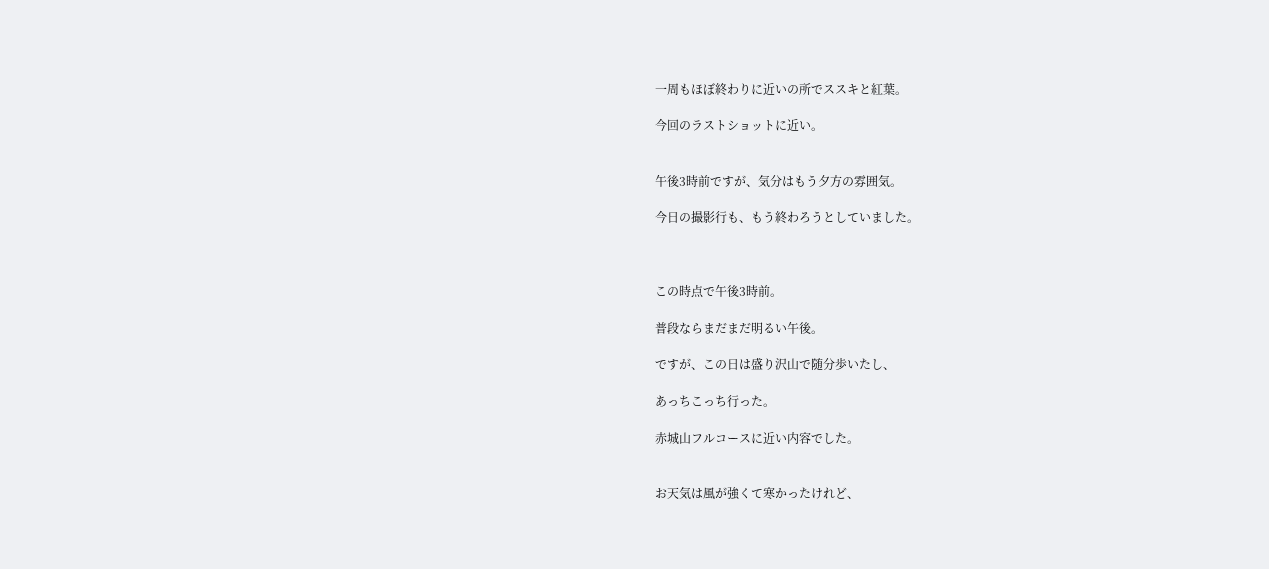一周もほぼ終わりに近いの所でススキと紅葉。

今回のラストショットに近い。


午後3時前ですが、気分はもう夕方の雰囲気。

今日の撮影行も、もう終わろうとしていました。



この時点で午後3時前。

普段ならまだまだ明るい午後。

ですが、この日は盛り沢山で随分歩いたし、

あっちこっち行った。

赤城山フルコースに近い内容でした。


お天気は風が強くて寒かったけれど、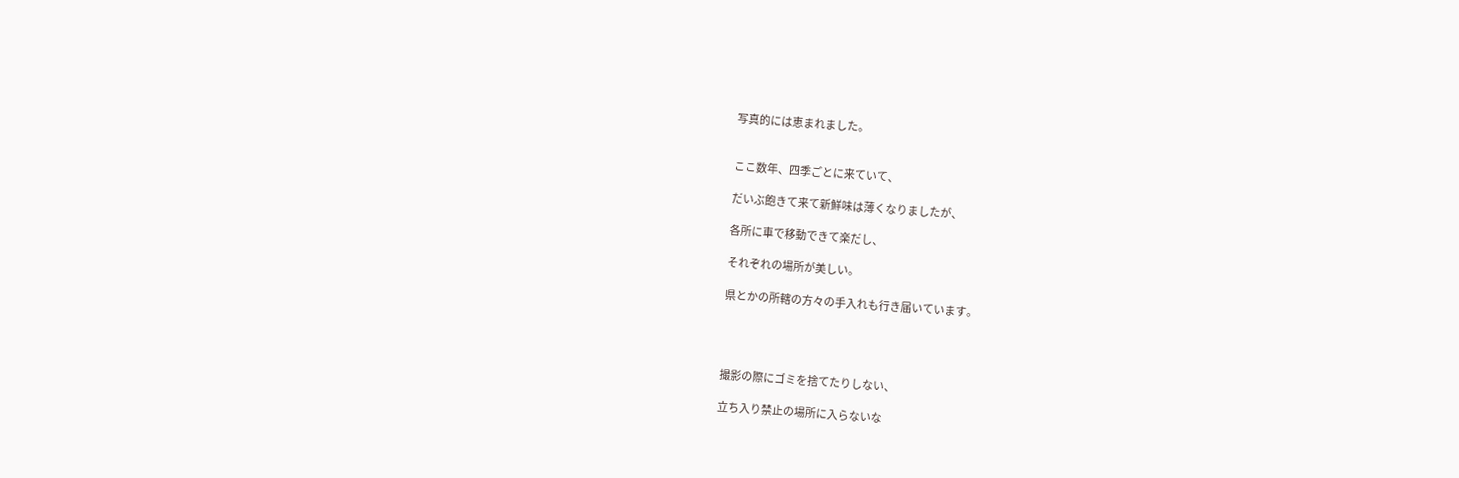写真的には恵まれました。


ここ数年、四季ごとに来ていて、

だいぶ飽きて来て新鮮味は薄くなりましたが、

各所に車で移動できて楽だし、

それぞれの場所が美しい。

県とかの所轄の方々の手入れも行き届いています。




撮影の際にゴミを捨てたりしない、

立ち入り禁止の場所に入らないな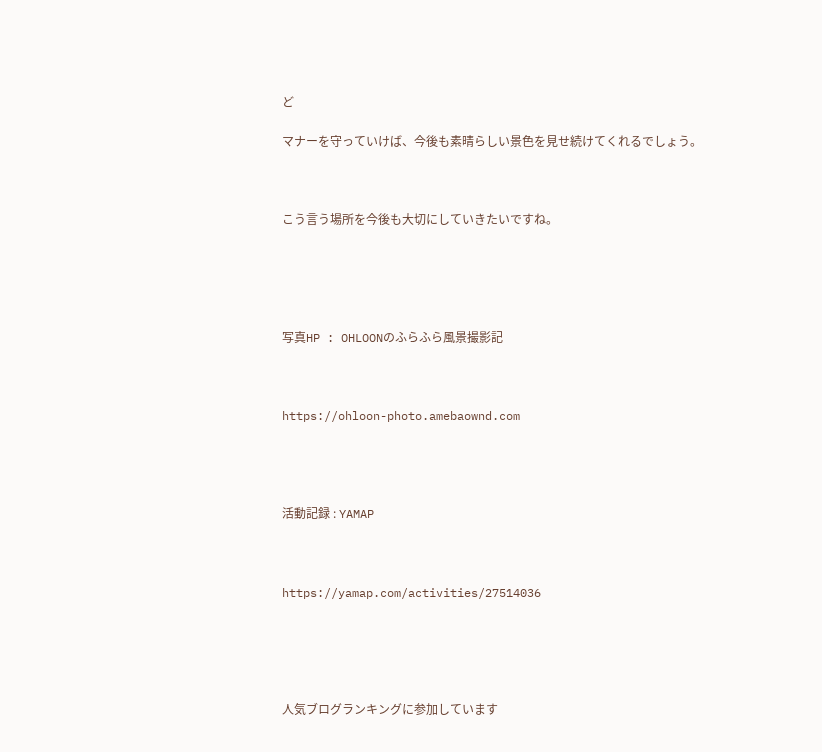ど

マナーを守っていけば、今後も素晴らしい景色を見せ続けてくれるでしょう。



こう言う場所を今後も大切にしていきたいですね。





写真HP : OHLOONのふらふら風景撮影記



https://ohloon-photo.amebaownd.com




活動記録 : YAMAP



https://yamap.com/activities/27514036





人気ブログランキングに参加しています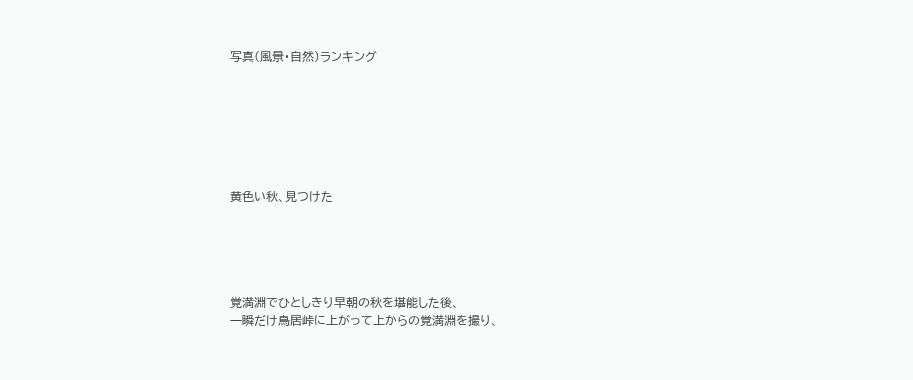写真(風景・自然)ランキング







黄色い秋、見つけた





覚満淵でひとしきり早朝の秋を堪能した後、
一瞬だけ鳥居峠に上がって上からの覚満淵を撮り、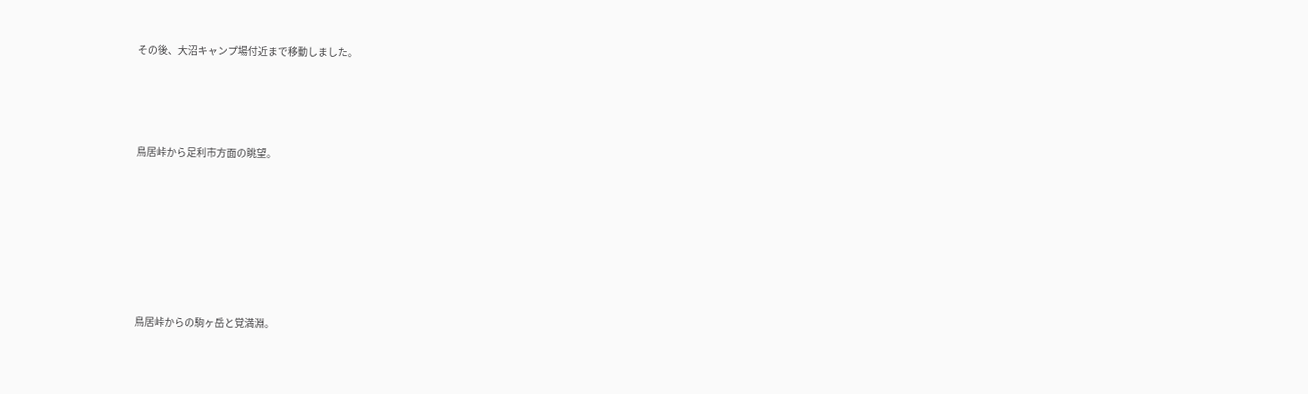その後、大沼キャンプ場付近まで移動しました。





鳥居峠から足利市方面の眺望。









鳥居峠からの駒ヶ岳と覚満淵。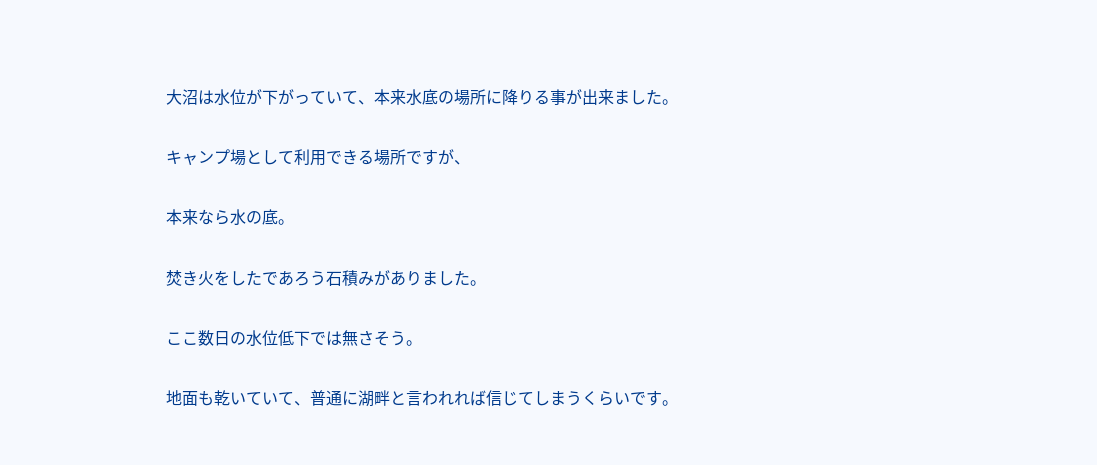大沼は水位が下がっていて、本来水底の場所に降りる事が出来ました。

キャンプ場として利用できる場所ですが、

本来なら水の底。

焚き火をしたであろう石積みがありました。

ここ数日の水位低下では無さそう。

地面も乾いていて、普通に湖畔と言われれば信じてしまうくらいです。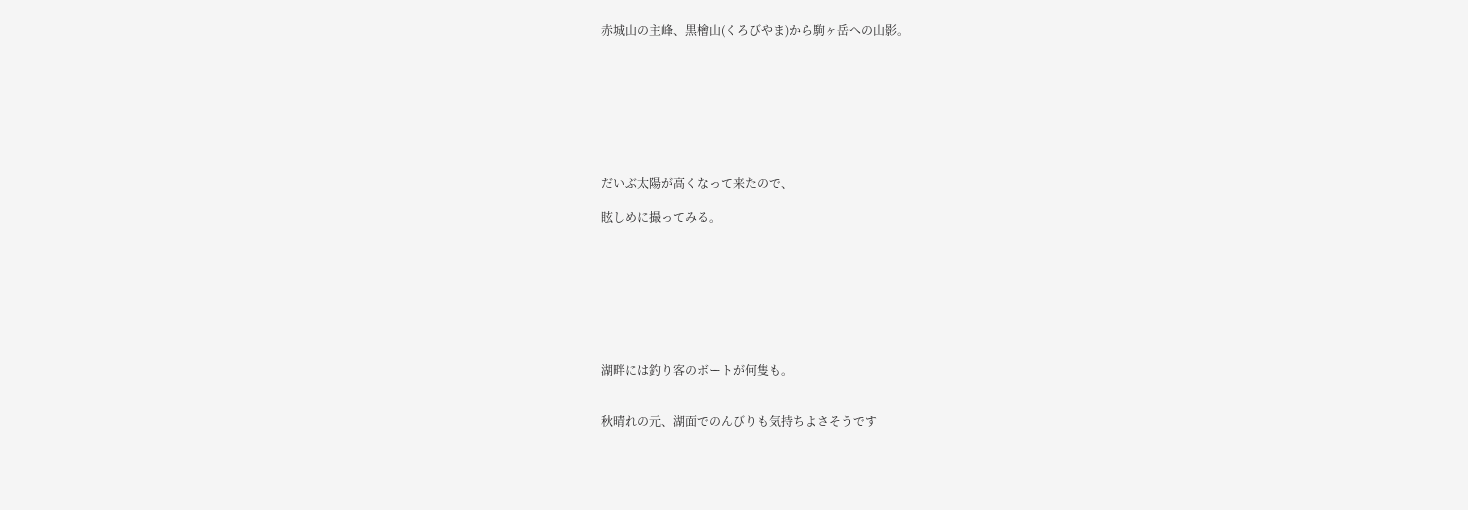赤城山の主峰、黒檜山(くろびやま)から駒ヶ岳への山影。








だいぶ太陽が高くなって来たので、

眩しめに撮ってみる。








湖畔には釣り客のボートが何隻も。


秋晴れの元、湖面でのんびりも気持ちよさそうです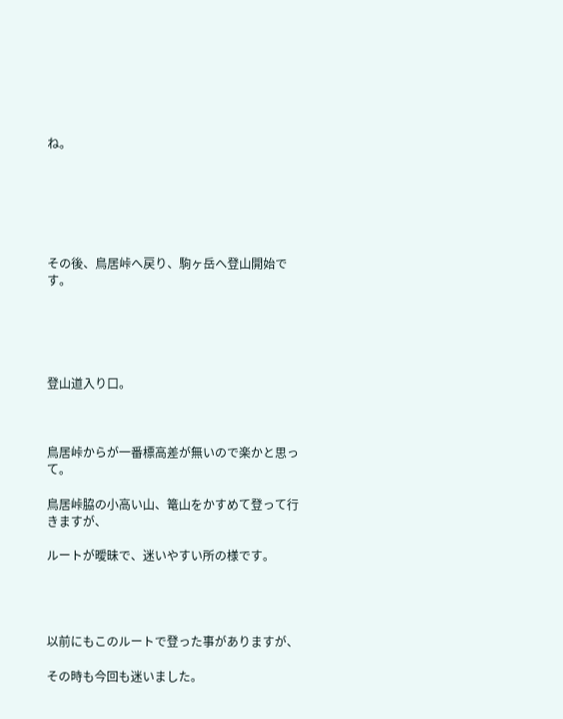ね。






その後、鳥居峠へ戻り、駒ヶ岳へ登山開始です。





登山道入り口。



鳥居峠からが一番標高差が無いので楽かと思って。

鳥居峠脇の小高い山、篭山をかすめて登って行きますが、

ルートが曖昧で、迷いやすい所の様です。




以前にもこのルートで登った事がありますが、

その時も今回も迷いました。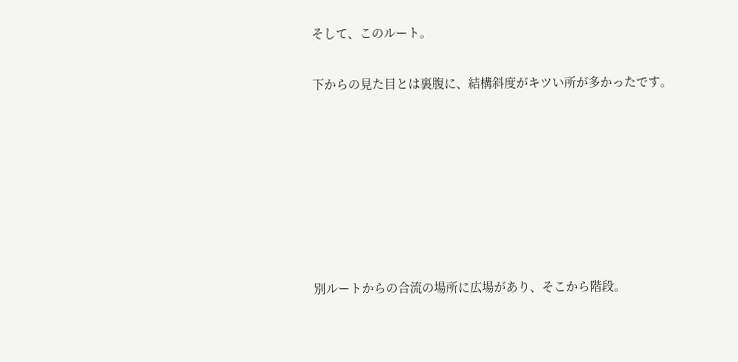そして、このルート。

下からの見た目とは裏腹に、結構斜度がキツい所が多かったです。







別ルートからの合流の場所に広場があり、そこから階段。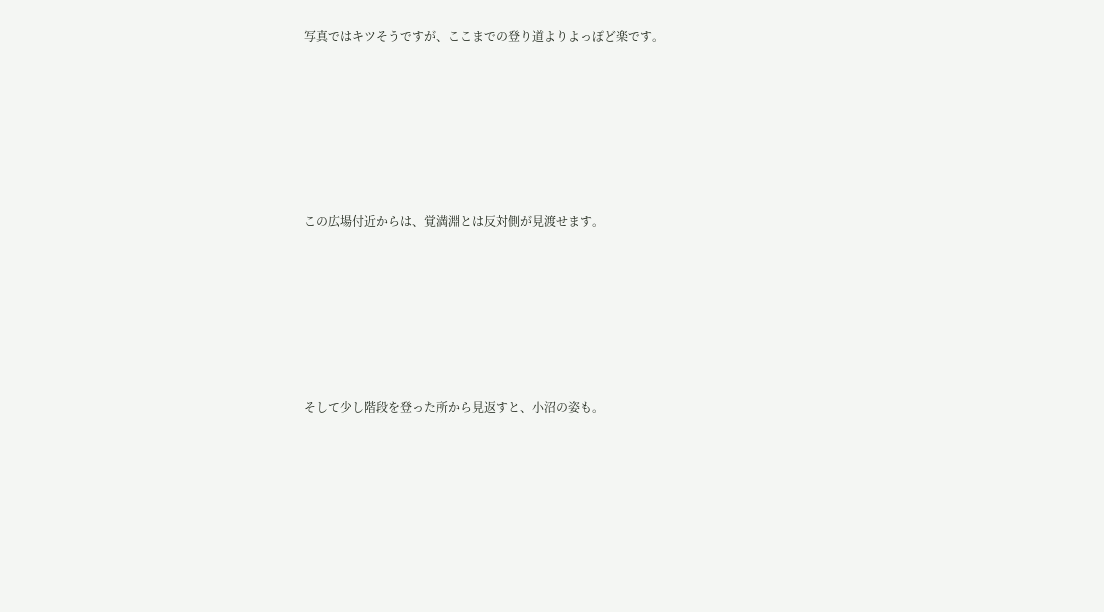写真ではキツそうですが、ここまでの登り道よりよっぽど楽です。







この広場付近からは、覚満淵とは反対側が見渡せます。







そして少し階段を登った所から見返すと、小沼の姿も。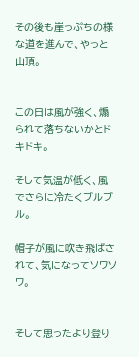その後も崖っぷちの様な道を進んで、やっと山頂。


この日は風が強く、煽られて落ちないかとドキドキ。

そして気温が低く、風でさらに冷たくブルブル。

帽子が風に吹き飛ばされて、気になってソワソワ。


そして思ったより登り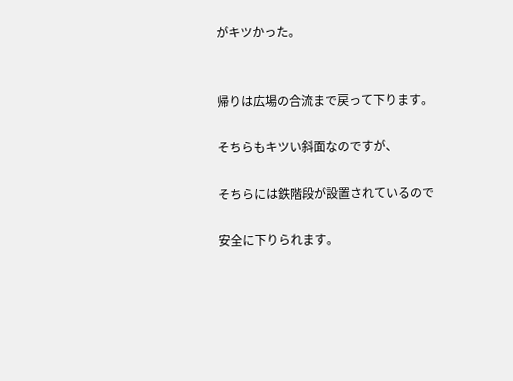がキツかった。


帰りは広場の合流まで戻って下ります。

そちらもキツい斜面なのですが、

そちらには鉄階段が設置されているので

安全に下りられます。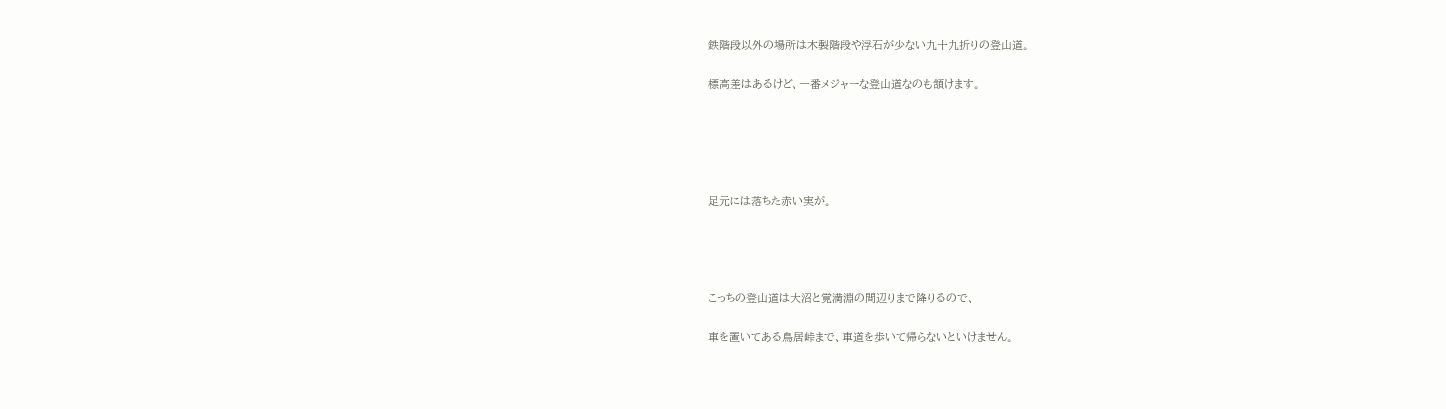鉄階段以外の場所は木製階段や浮石が少ない九十九折りの登山道。

標高差はあるけど、一番メジャーな登山道なのも頷けます。





足元には落ちた赤い実が。




こっちの登山道は大沼と覚満淵の間辺りまで降りるので、

車を置いてある鳥居峠まで、車道を歩いて帰らないといけません。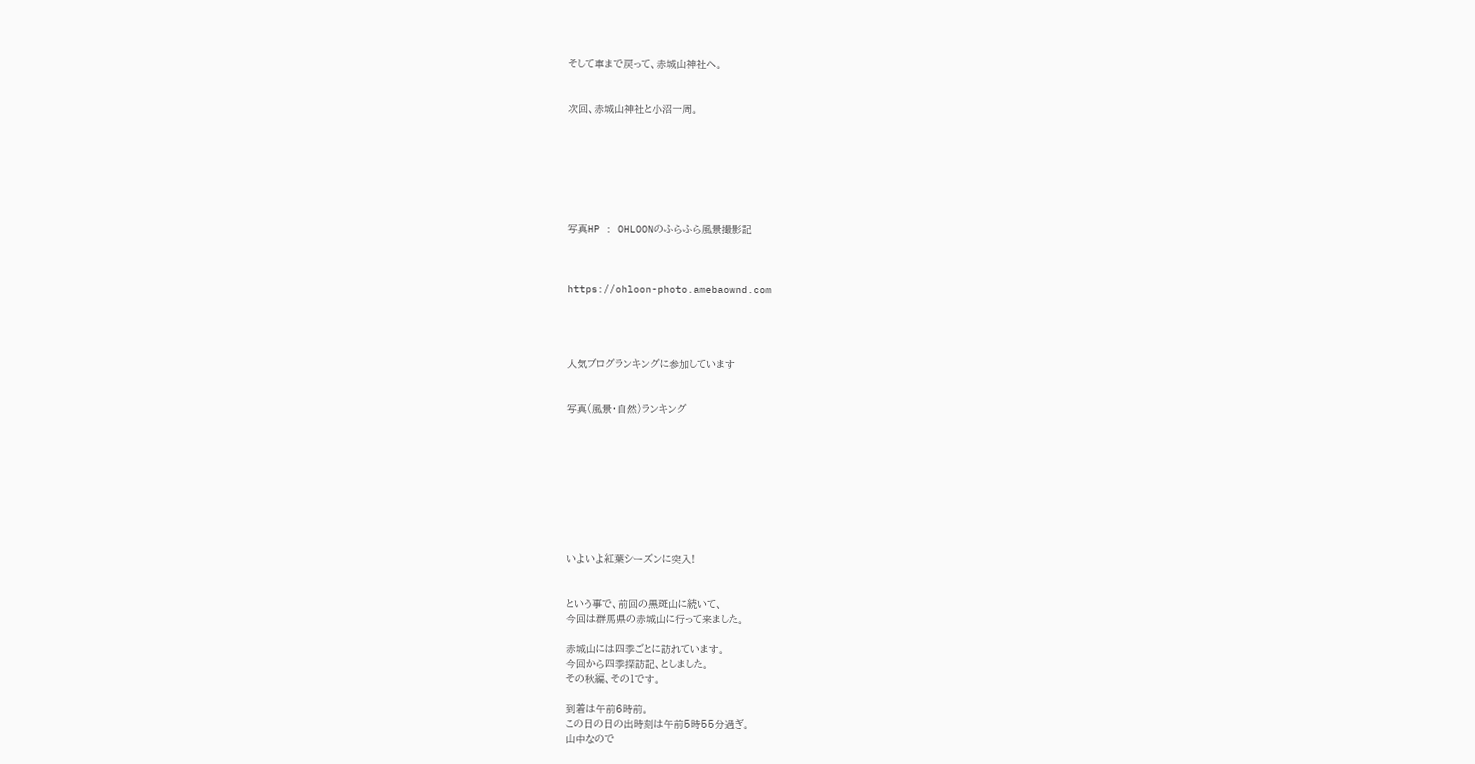そして車まで戻って、赤城山神社へ。


次回、赤城山神社と小沼一周。







写真HP : OHLOONのふらふら風景撮影記



https://ohloon-photo.amebaownd.com




人気ブログランキングに参加しています


写真(風景・自然)ランキング









いよいよ紅葉シーズンに突入!


という事で、前回の黒斑山に続いて、
今回は群馬県の赤城山に行って来ました。

赤城山には四季ごとに訪れています。
今回から四季探訪記、としました。
その秋編、その1です。

到着は午前6時前。
この日の日の出時刻は午前5時55分過ぎ。
山中なので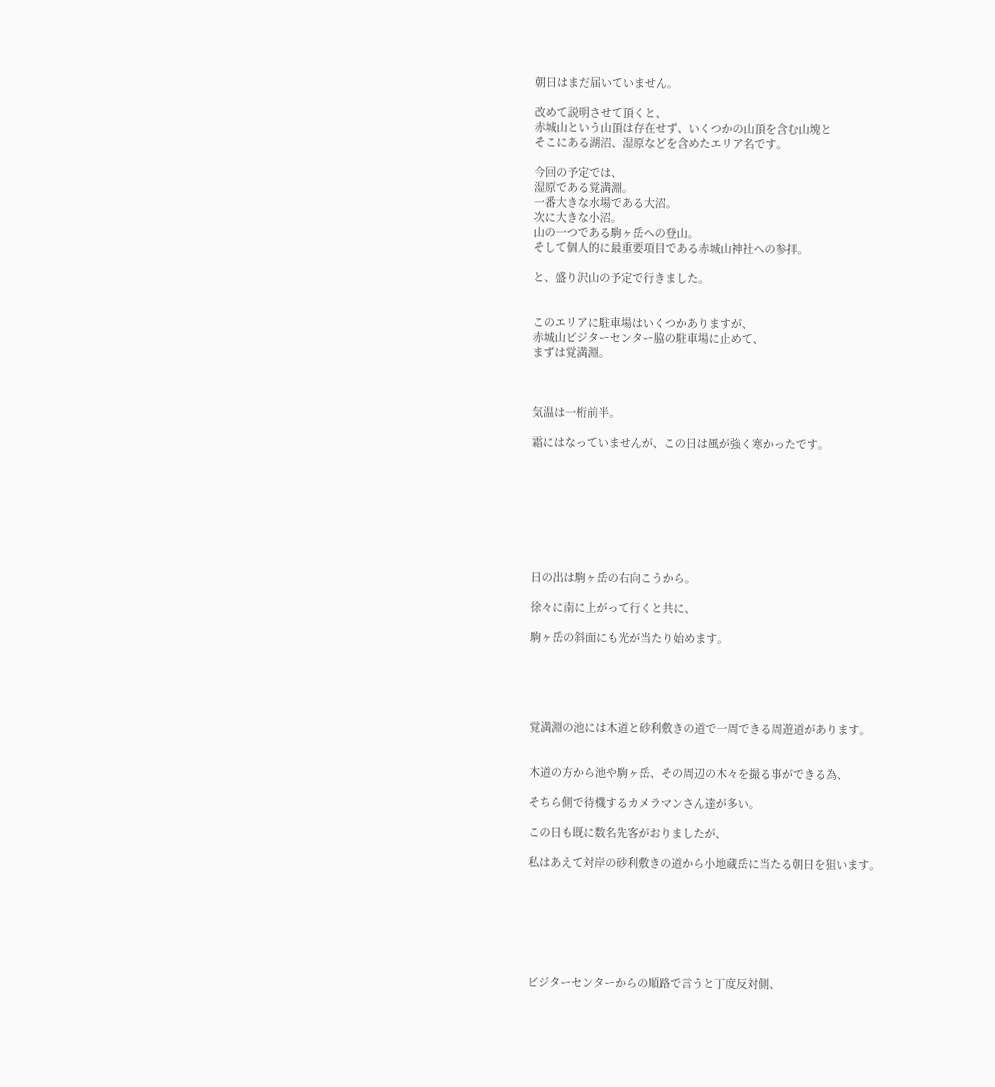朝日はまだ届いていません。

改めて説明させて頂くと、
赤城山という山頂は存在せず、いくつかの山頂を含む山塊と
そこにある湖沼、湿原などを含めたエリア名です。

今回の予定では、
湿原である覚満淵。
一番大きな水場である大沼。
次に大きな小沼。
山の一つである駒ヶ岳への登山。
そして個人的に最重要項目である赤城山神社への参拝。

と、盛り沢山の予定で行きました。


このエリアに駐車場はいくつかありますが、
赤城山ビジターセンター脇の駐車場に止めて、
まずは覚満淵。



気温は一桁前半。

霜にはなっていませんが、この日は風が強く寒かったです。








日の出は駒ヶ岳の右向こうから。

徐々に南に上がって行くと共に、

駒ヶ岳の斜面にも光が当たり始めます。





覚満淵の池には木道と砂利敷きの道で一周できる周遊道があります。


木道の方から池や駒ヶ岳、その周辺の木々を撮る事ができる為、

そちら側で待機するカメラマンさん達が多い。

この日も既に数名先客がおりましたが、

私はあえて対岸の砂利敷きの道から小地蔵岳に当たる朝日を狙います。







ビジターセンターからの順路で言うと丁度反対側、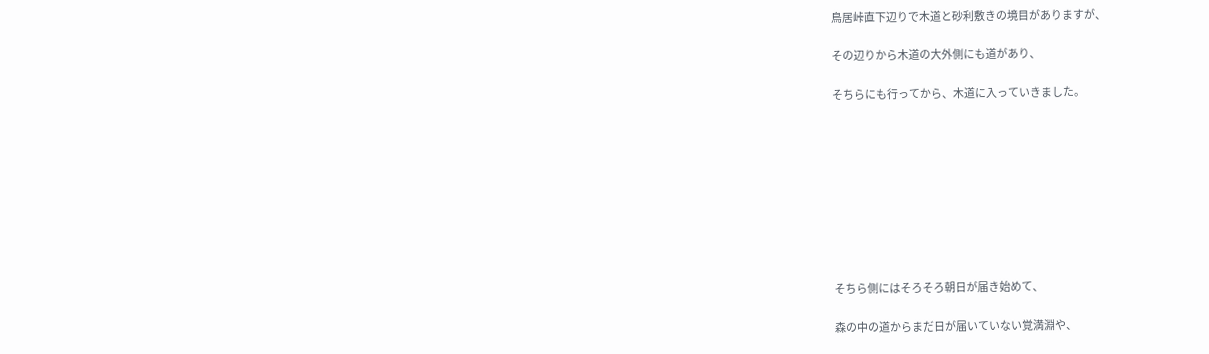鳥居峠直下辺りで木道と砂利敷きの境目がありますが、

その辺りから木道の大外側にも道があり、

そちらにも行ってから、木道に入っていきました。









そちら側にはそろそろ朝日が届き始めて、

森の中の道からまだ日が届いていない覚満淵や、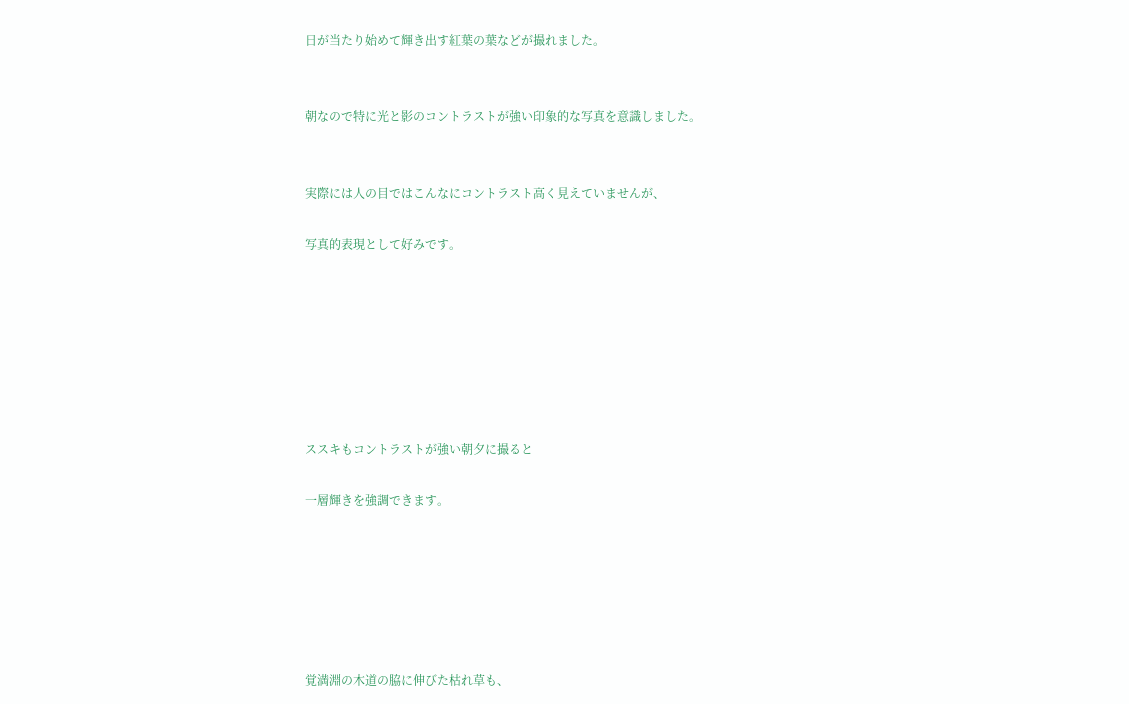日が当たり始めて輝き出す紅葉の葉などが撮れました。


朝なので特に光と影のコントラストが強い印象的な写真を意識しました。


実際には人の目ではこんなにコントラスト高く見えていませんが、

写真的表現として好みです。







ススキもコントラストが強い朝夕に撮ると

一層輝きを強調できます。






覚満淵の木道の脇に伸びた枯れ草も、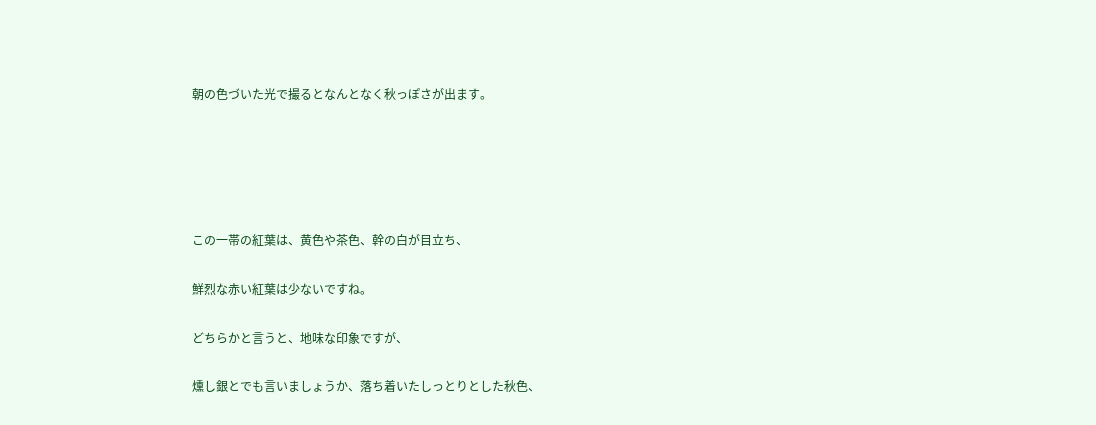朝の色づいた光で撮るとなんとなく秋っぽさが出ます。





この一帯の紅葉は、黄色や茶色、幹の白が目立ち、

鮮烈な赤い紅葉は少ないですね。

どちらかと言うと、地味な印象ですが、

燻し銀とでも言いましょうか、落ち着いたしっとりとした秋色、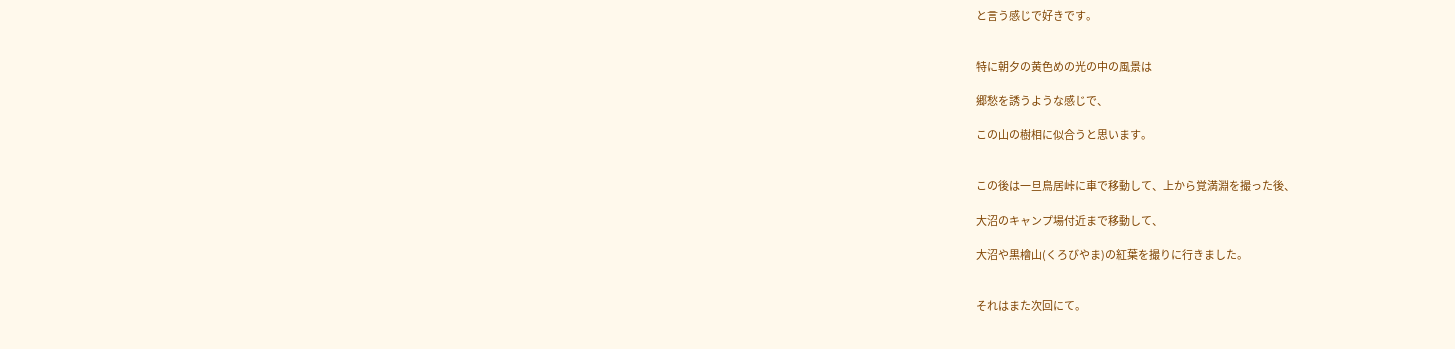と言う感じで好きです。


特に朝夕の黄色めの光の中の風景は

郷愁を誘うような感じで、

この山の樹相に似合うと思います。


この後は一旦鳥居峠に車で移動して、上から覚満淵を撮った後、

大沼のキャンプ場付近まで移動して、

大沼や黒檜山(くろびやま)の紅葉を撮りに行きました。


それはまた次回にて。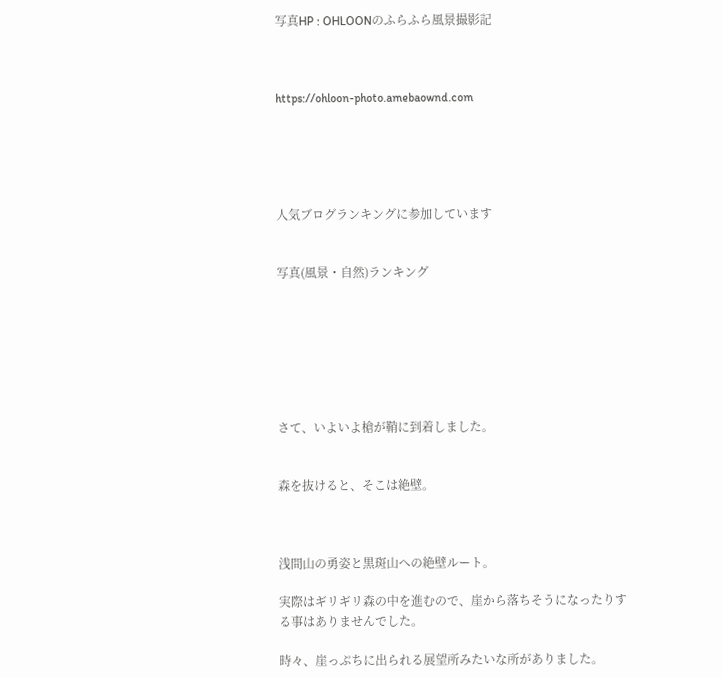写真HP : OHLOONのふらふら風景撮影記



https://ohloon-photo.amebaownd.com





人気ブログランキングに参加しています


写真(風景・自然)ランキング







さて、いよいよ槍が鞘に到着しました。


森を抜けると、そこは絶壁。



浅間山の勇姿と黒斑山への絶壁ルート。

実際はギリギリ森の中を進むので、崖から落ちそうになったりする事はありませんでした。

時々、崖っぷちに出られる展望所みたいな所がありました。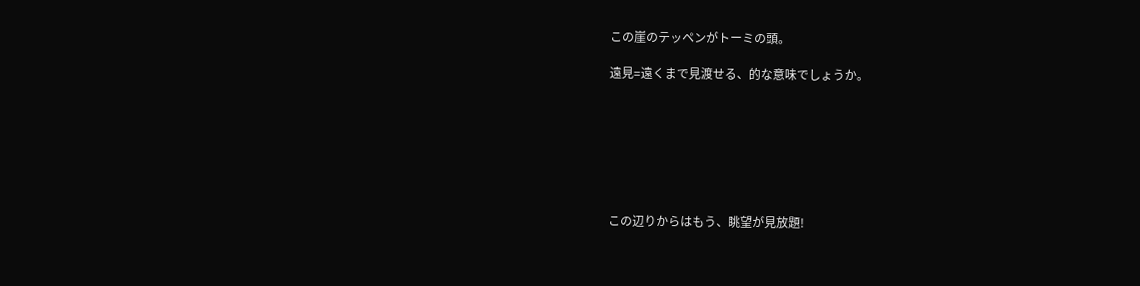この崖のテッペンがトーミの頭。

遠見=遠くまで見渡せる、的な意味でしょうか。







この辺りからはもう、眺望が見放題!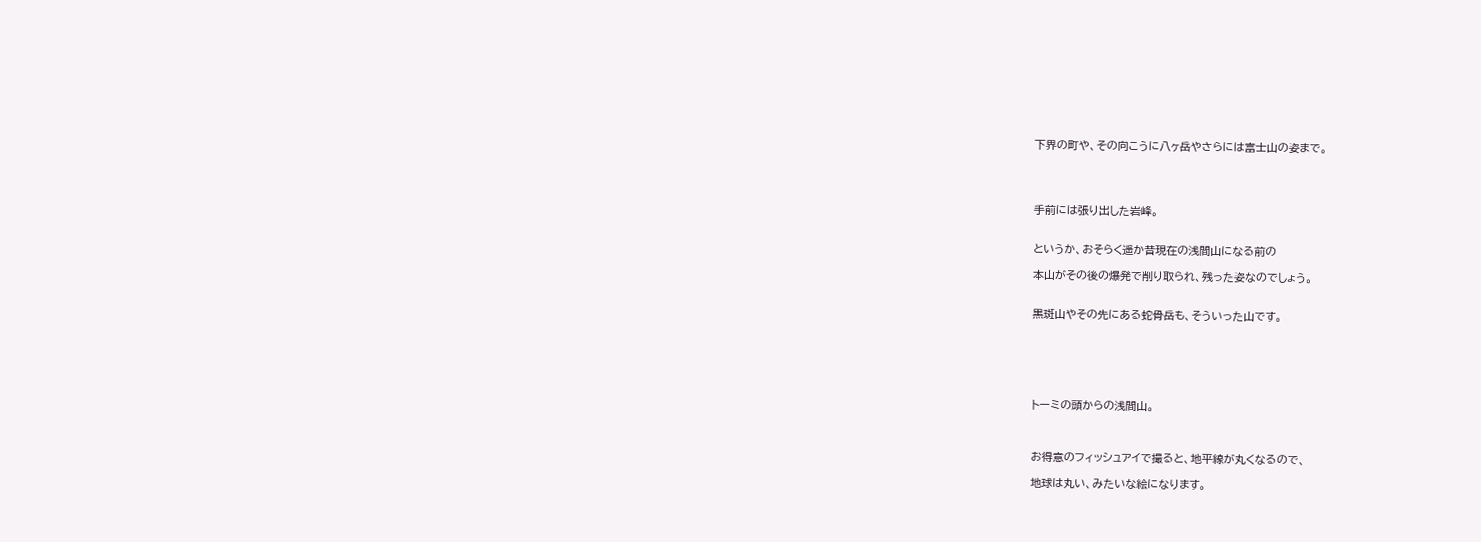下界の町や、その向こうに八ヶ岳やさらには富士山の姿まで。




手前には張り出した岩峰。


というか、おそらく遥か昔現在の浅間山になる前の

本山がその後の爆発で削り取られ、残った姿なのでしょう。


黒斑山やその先にある蛇骨岳も、そういった山です。






トーミの頭からの浅間山。



お得意のフィッシュアイで撮ると、地平線が丸くなるので、

地球は丸い、みたいな絵になります。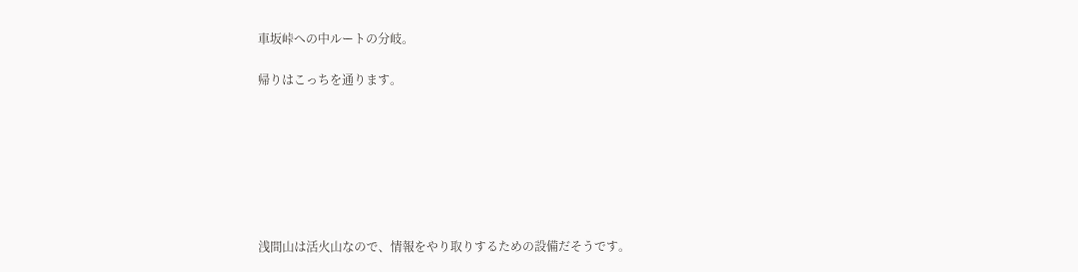車坂峠への中ルートの分岐。

帰りはこっちを通ります。







浅間山は活火山なので、情報をやり取りするための設備だそうです。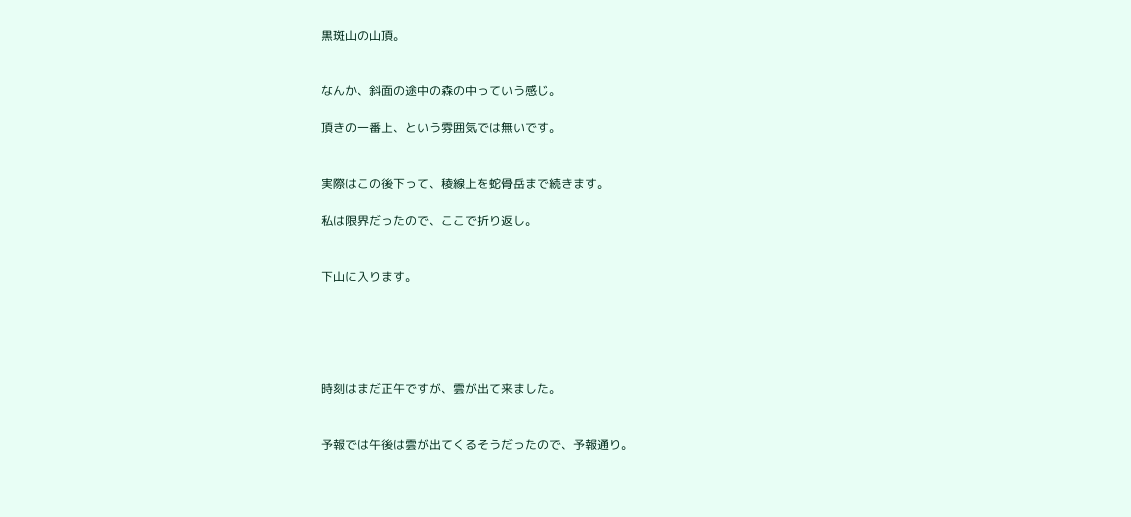黒斑山の山頂。


なんか、斜面の途中の森の中っていう感じ。

頂きの一番上、という雰囲気では無いです。


実際はこの後下って、稜線上を蛇骨岳まで続きます。

私は限界だったので、ここで折り返し。


下山に入ります。





時刻はまだ正午ですが、雲が出て来ました。


予報では午後は雲が出てくるそうだったので、予報通り。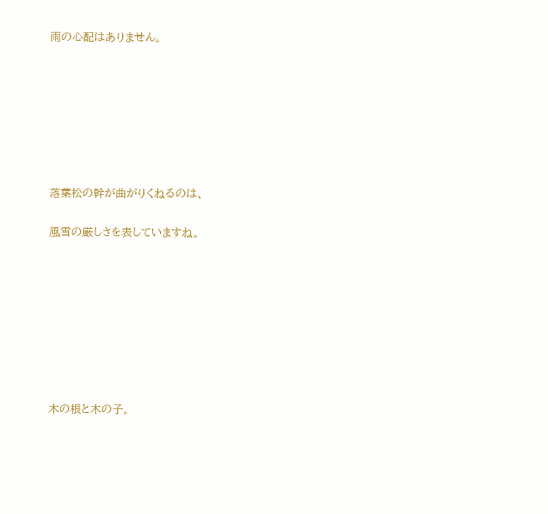雨の心配はありません。







落葉松の幹が曲がりくねるのは、

風雪の厳しさを表していますね。








木の根と木の子。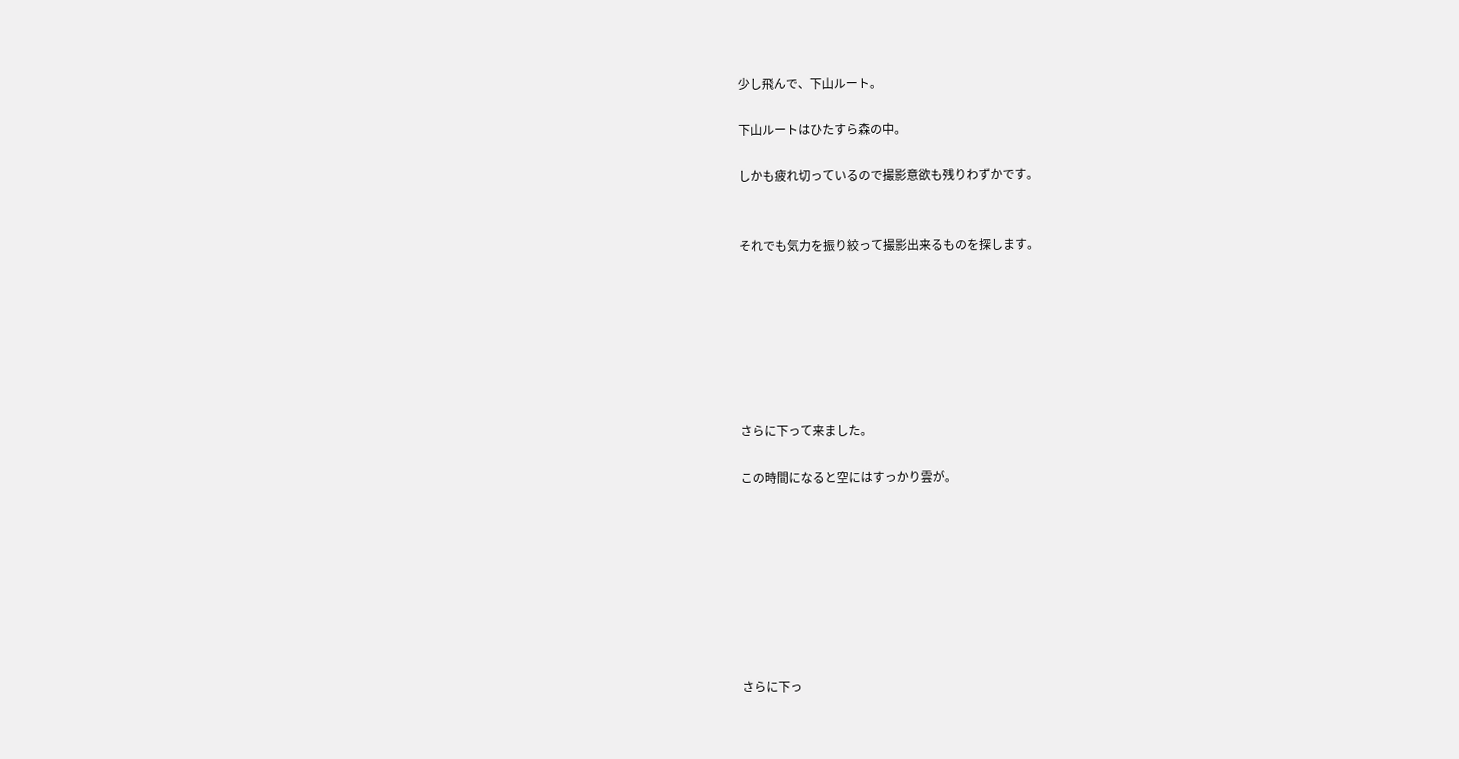少し飛んで、下山ルート。

下山ルートはひたすら森の中。

しかも疲れ切っているので撮影意欲も残りわずかです。


それでも気力を振り絞って撮影出来るものを探します。







さらに下って来ました。

この時間になると空にはすっかり雲が。








さらに下っ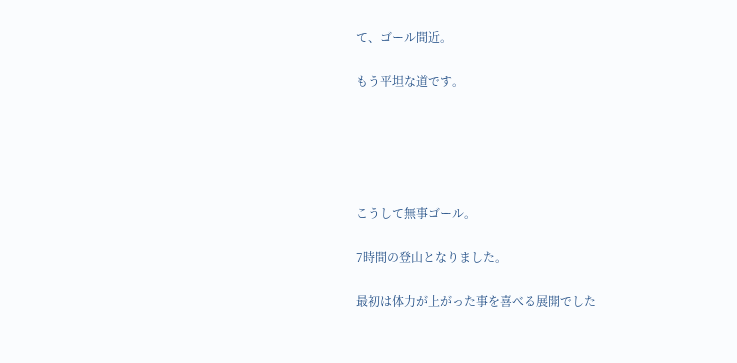て、ゴール間近。

もう平坦な道です。





こうして無事ゴール。

7時間の登山となりました。

最初は体力が上がった事を喜べる展開でした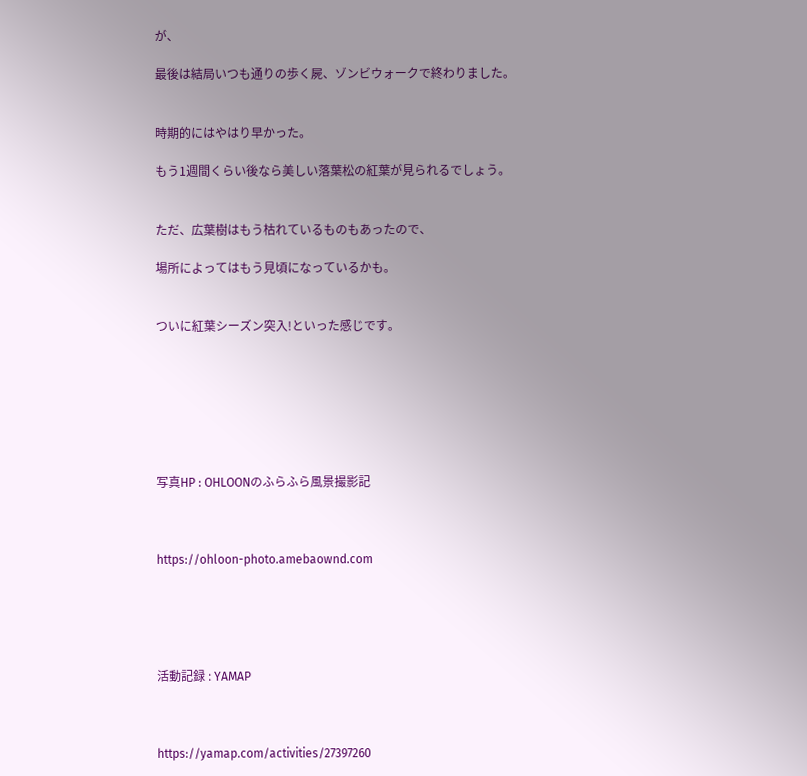が、

最後は結局いつも通りの歩く屍、ゾンビウォークで終わりました。


時期的にはやはり早かった。

もう1週間くらい後なら美しい落葉松の紅葉が見られるでしょう。


ただ、広葉樹はもう枯れているものもあったので、

場所によってはもう見頃になっているかも。


ついに紅葉シーズン突入!といった感じです。







写真HP : OHLOONのふらふら風景撮影記



https://ohloon-photo.amebaownd.com





活動記録 : YAMAP



https://yamap.com/activities/27397260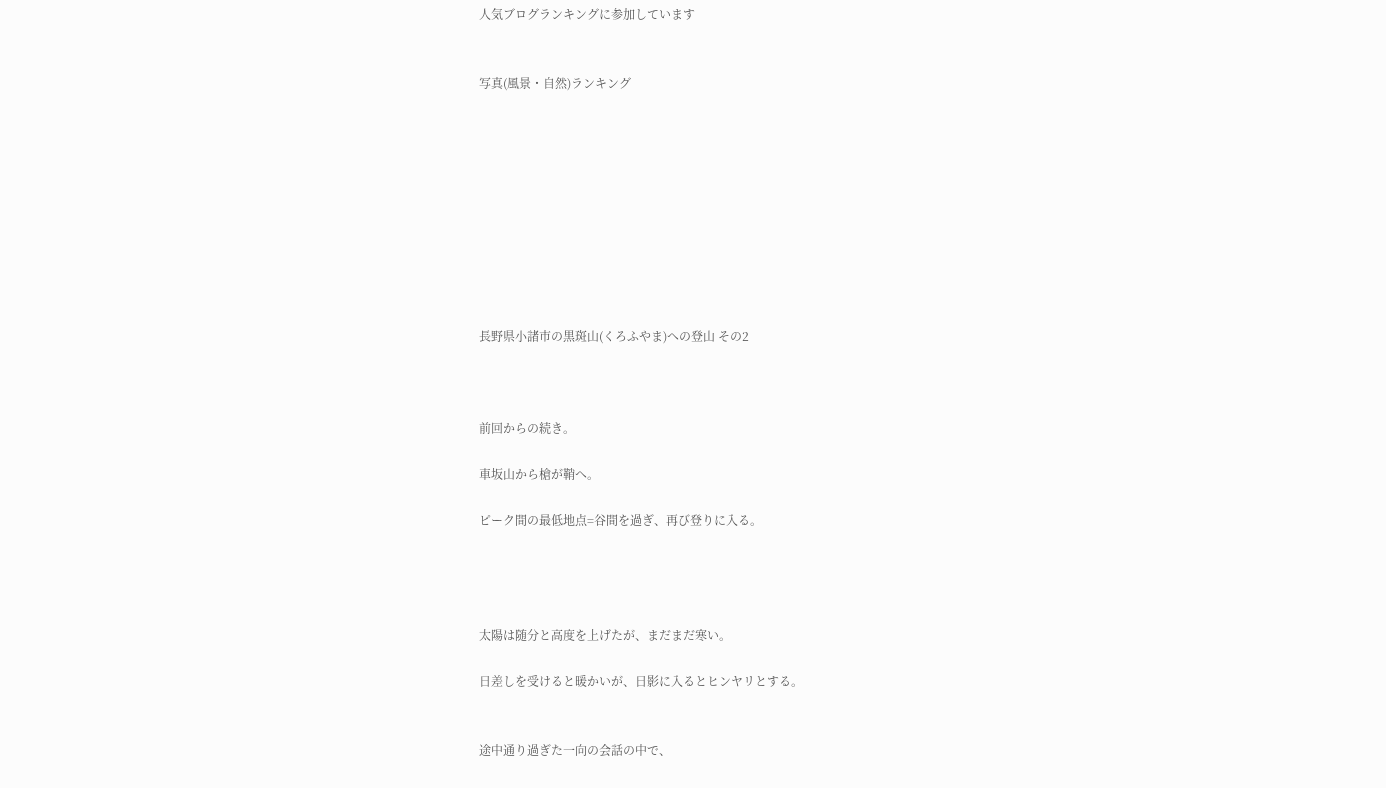人気ブログランキングに参加しています


写真(風景・自然)ランキング










長野県小諸市の黒斑山(くろふやま)への登山 その2



前回からの続き。

車坂山から槍が鞘へ。

ピーク間の最低地点=谷間を過ぎ、再び登りに入る。




太陽は随分と高度を上げたが、まだまだ寒い。

日差しを受けると暖かいが、日影に入るとヒンヤリとする。


途中通り過ぎた一向の会話の中で、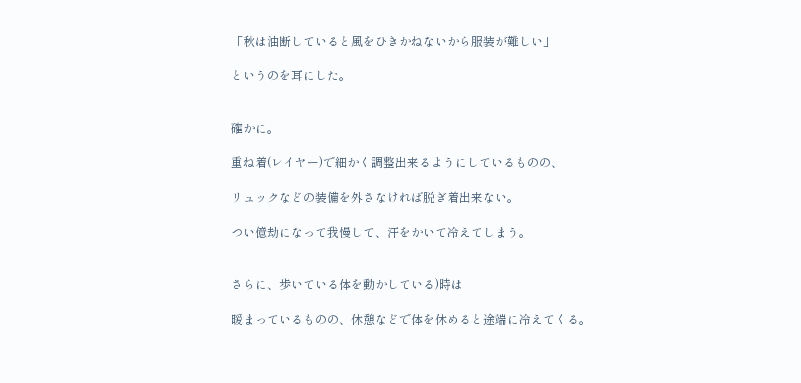「秋は油断していると風をひきかねないから服装が難しい」

というのを耳にした。


確かに。

重ね着(レイヤー)で細かく調整出来るようにしているものの、

リュックなどの装備を外さなければ脱ぎ着出来ない。

つい億劫になって我慢して、汗をかいて冷えてしまう。


さらに、歩いている体を動かしている)時は

暖まっているものの、休憩などで体を休めると途端に冷えてくる。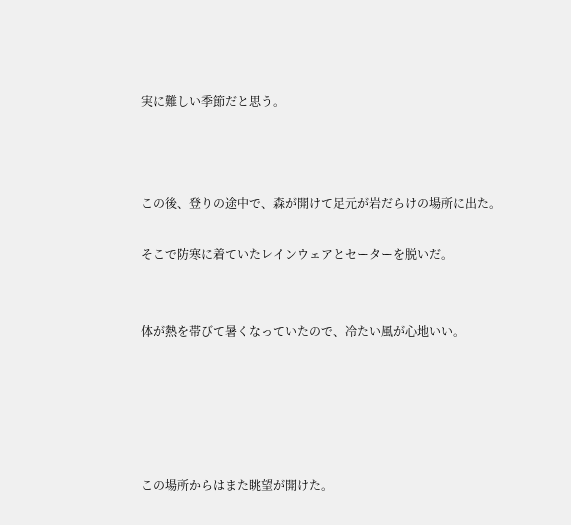実に難しい季節だと思う。



この後、登りの途中で、森が開けて足元が岩だらけの場所に出た。

そこで防寒に着ていたレインウェアとセーターを脱いだ。


体が熱を帯びて暑くなっていたので、冷たい風が心地いい。





この場所からはまた眺望が開けた。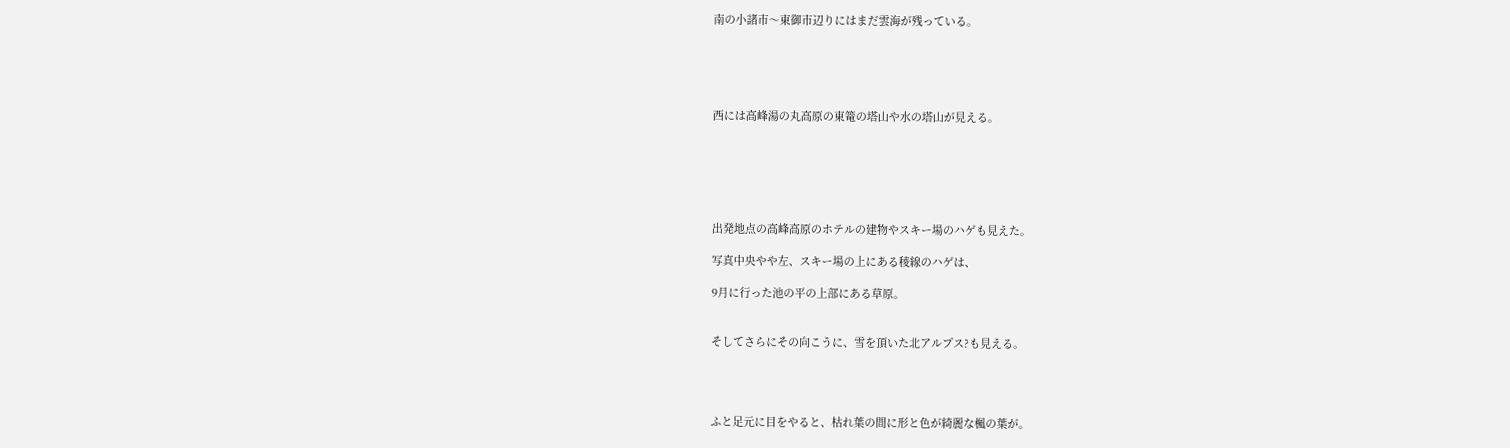南の小諸市〜東御市辺りにはまだ雲海が残っている。





西には高峰湯の丸高原の東篭の塔山や水の塔山が見える。






出発地点の高峰高原のホテルの建物やスキー場のハゲも見えた。

写真中央やや左、スキー場の上にある稜線のハゲは、

9月に行った池の平の上部にある草原。


そしてさらにその向こうに、雪を頂いた北アルプス?も見える。




ふと足元に目をやると、枯れ葉の間に形と色が綺麗な楓の葉が。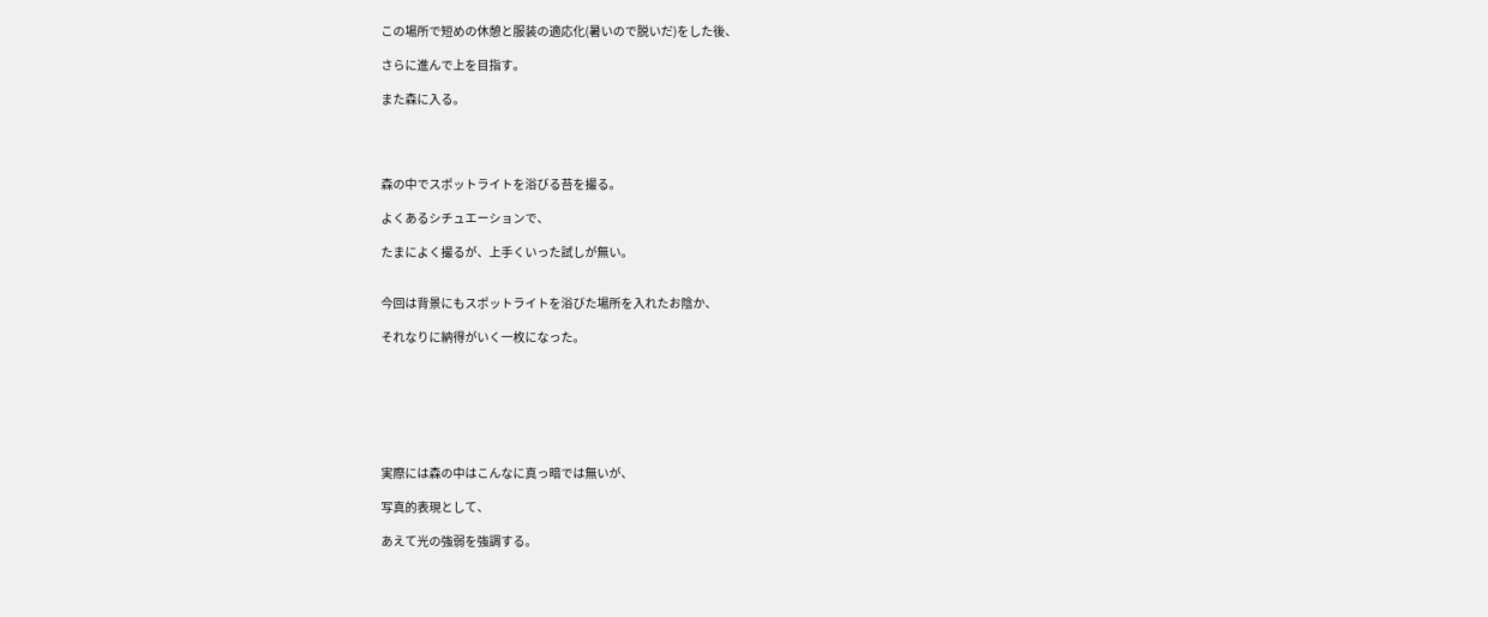この場所で短めの休憩と服装の適応化(暑いので脱いだ)をした後、

さらに進んで上を目指す。

また森に入る。




森の中でスポットライトを浴びる苔を撮る。

よくあるシチュエーションで、

たまによく撮るが、上手くいった試しが無い。


今回は背景にもスポットライトを浴びた場所を入れたお陰か、

それなりに納得がいく一枚になった。







実際には森の中はこんなに真っ暗では無いが、

写真的表現として、

あえて光の強弱を強調する。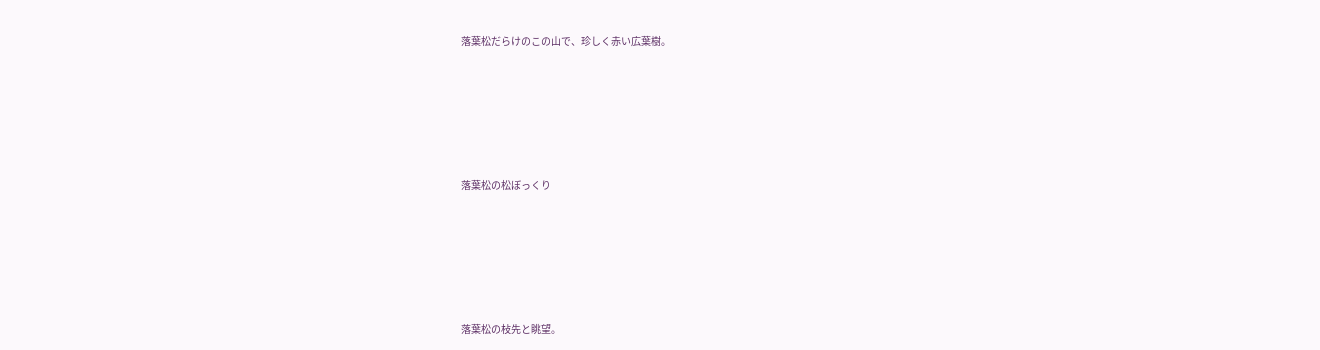落葉松だらけのこの山で、珍しく赤い広葉樹。








落葉松の松ぼっくり








落葉松の枝先と眺望。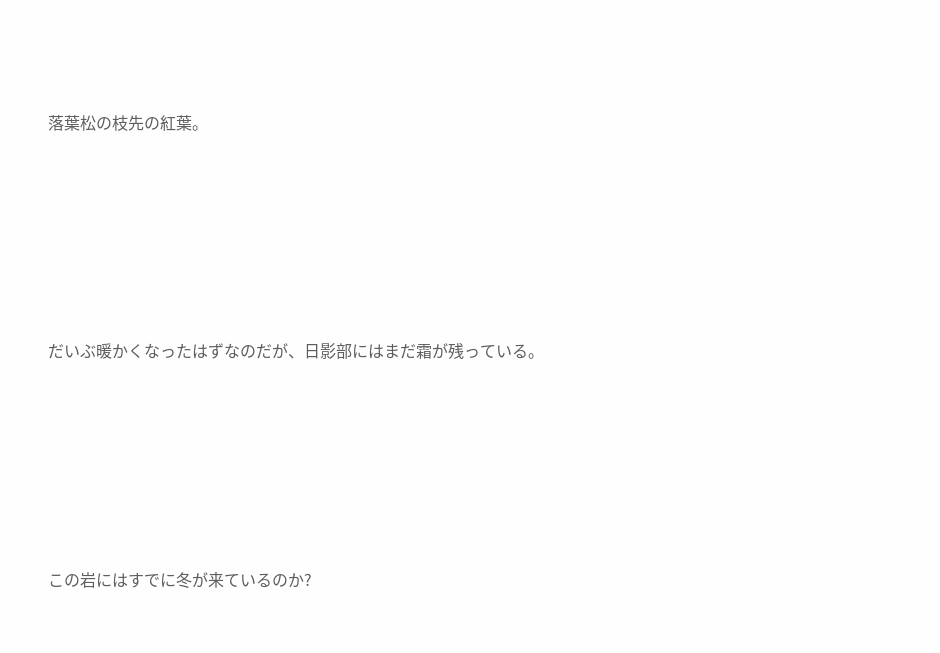落葉松の枝先の紅葉。








だいぶ暖かくなったはずなのだが、日影部にはまだ霜が残っている。








この岩にはすでに冬が来ているのか?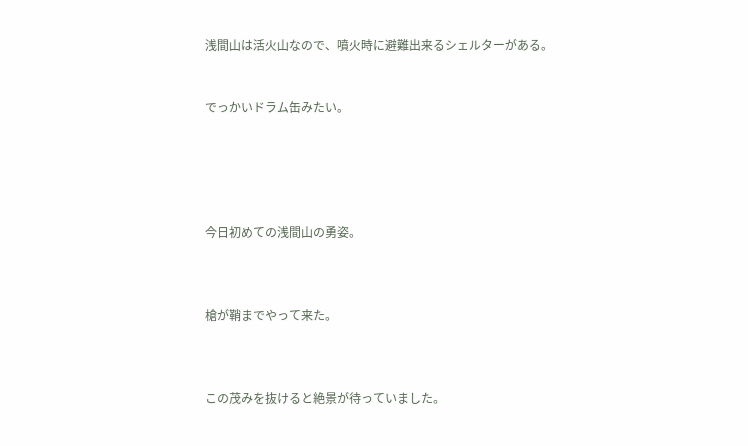浅間山は活火山なので、噴火時に避難出来るシェルターがある。


でっかいドラム缶みたい。





今日初めての浅間山の勇姿。



槍が鞘までやって来た。



この茂みを抜けると絶景が待っていました。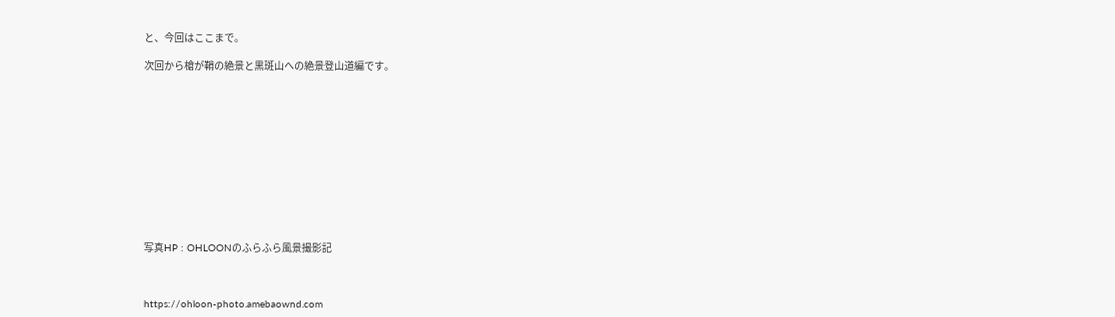と、今回はここまで。

次回から槍が鞘の絶景と黒斑山への絶景登山道編です。












写真HP : OHLOONのふらふら風景撮影記



https://ohloon-photo.amebaownd.com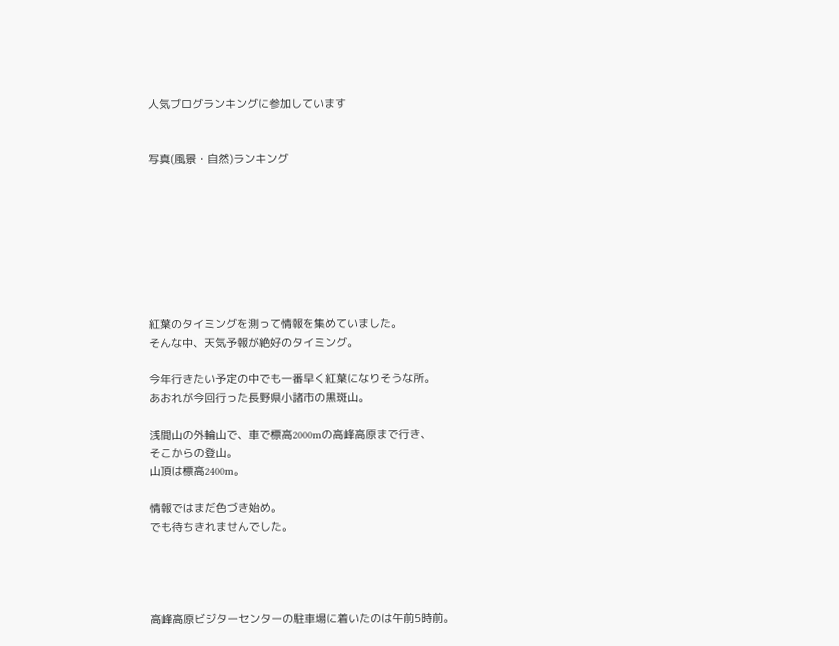人気ブログランキングに参加しています


写真(風景・自然)ランキング








紅葉のタイミングを測って情報を集めていました。
そんな中、天気予報が絶好のタイミング。

今年行きたい予定の中でも一番早く紅葉になりそうな所。
あおれが今回行った長野県小諸市の黒斑山。

浅間山の外輪山で、車で標高2000mの高峰高原まで行き、
そこからの登山。
山頂は標高2400m。

情報ではまだ色づき始め。
でも待ちきれませんでした。




高峰高原ビジターセンターの駐車場に着いたのは午前5時前。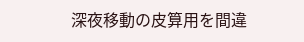深夜移動の皮算用を間違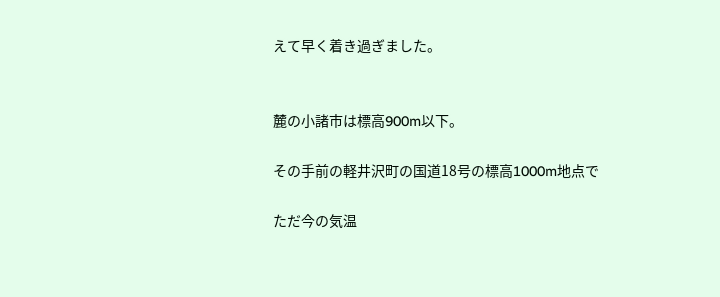えて早く着き過ぎました。


麓の小諸市は標高900m以下。

その手前の軽井沢町の国道18号の標高1000m地点で

ただ今の気温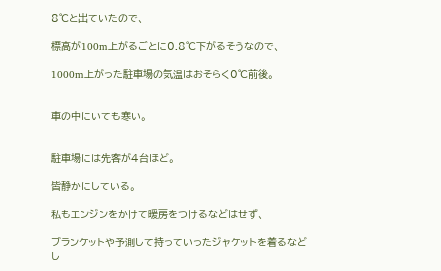8℃と出ていたので、

標高が100m上がるごとに0.8℃下がるそうなので、

1000m上がった駐車場の気温はおそらく0℃前後。


車の中にいても寒い。


駐車場には先客が4台ほど。

皆静かにしている。

私もエンジンをかけて暖房をつけるなどはせず、

ブランケットや予測して持っていったジャケットを着るなどし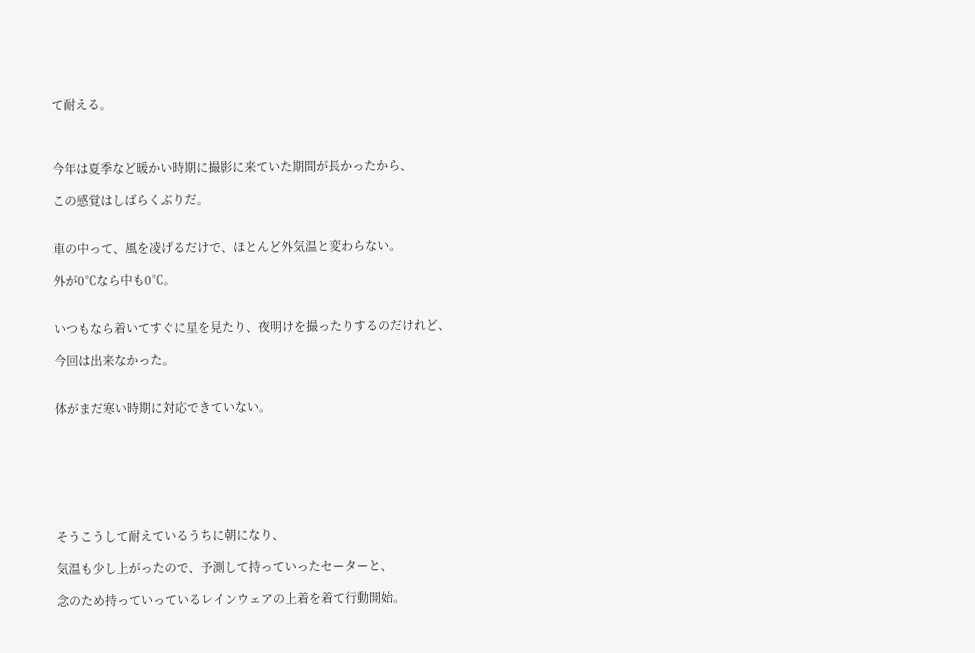て耐える。



今年は夏季など暖かい時期に撮影に来ていた期間が長かったから、

この感覚はしばらくぶりだ。


車の中って、風を凌げるだけで、ほとんど外気温と変わらない。

外が0℃なら中も0℃。


いつもなら着いてすぐに星を見たり、夜明けを撮ったりするのだけれど、

今回は出来なかった。


体がまだ寒い時期に対応できていない。







そうこうして耐えているうちに朝になり、

気温も少し上がったので、予測して持っていったセーターと、

念のため持っていっているレインウェアの上着を着て行動開始。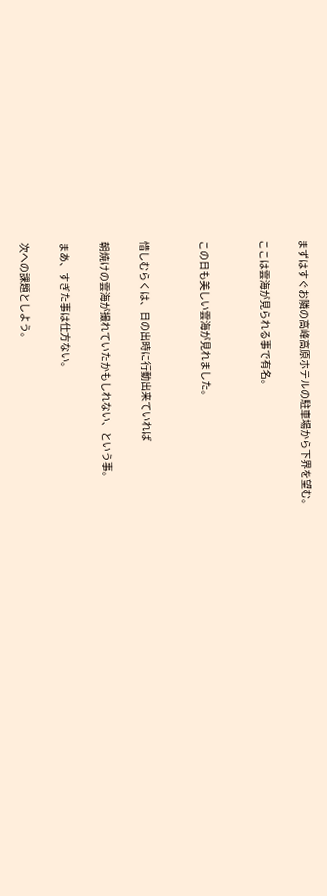まずはすぐお隣の高峰高原ホテルの駐車場から下界を望む。

ここは雲海が見られる事で有名。


この日も美しい雲海が見れました。


惜しむらくは、日の出時に行動出来ていれば

朝焼けの雲海が撮れていたかもしれない、という事。

まあ、すぎた事は仕方ない。

次への課題としよう。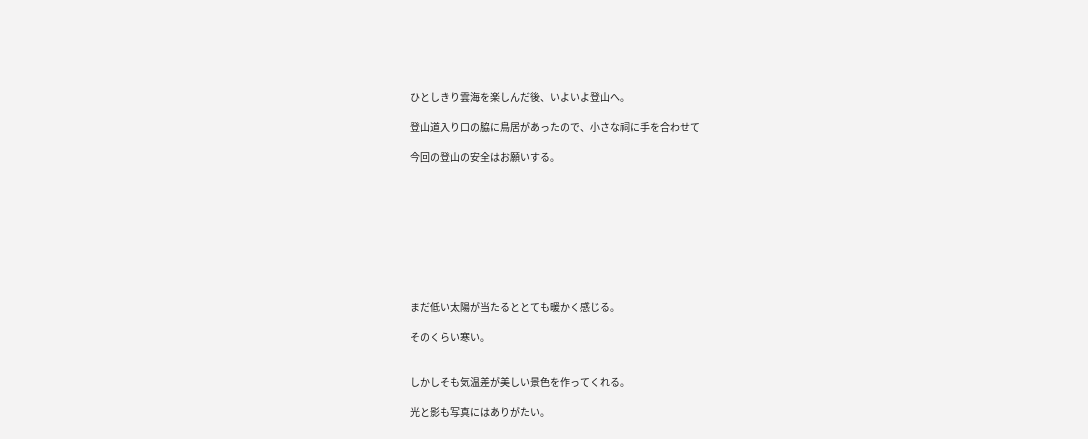ひとしきり雲海を楽しんだ後、いよいよ登山へ。

登山道入り口の脇に鳥居があったので、小さな祠に手を合わせて

今回の登山の安全はお願いする。









まだ低い太陽が当たるととても暖かく感じる。

そのくらい寒い。


しかしそも気温差が美しい景色を作ってくれる。

光と影も写真にはありがたい。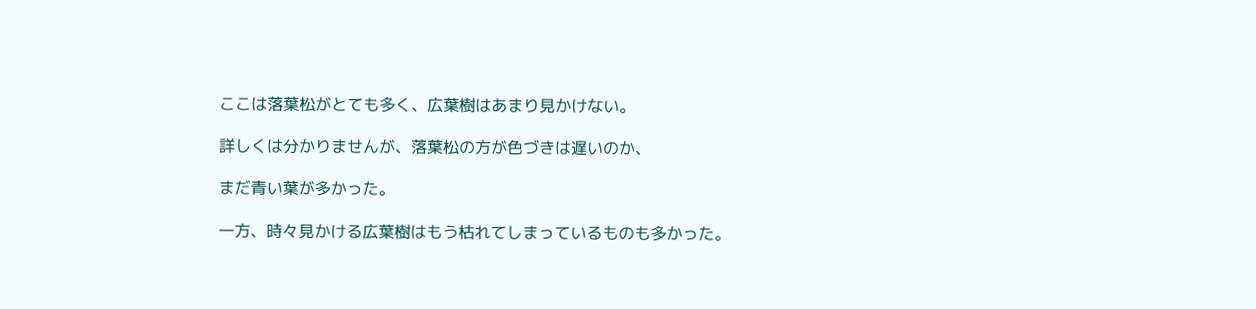ここは落葉松がとても多く、広葉樹はあまり見かけない。

詳しくは分かりませんが、落葉松の方が色づきは遅いのか、

まだ青い葉が多かった。

一方、時々見かける広葉樹はもう枯れてしまっているものも多かった。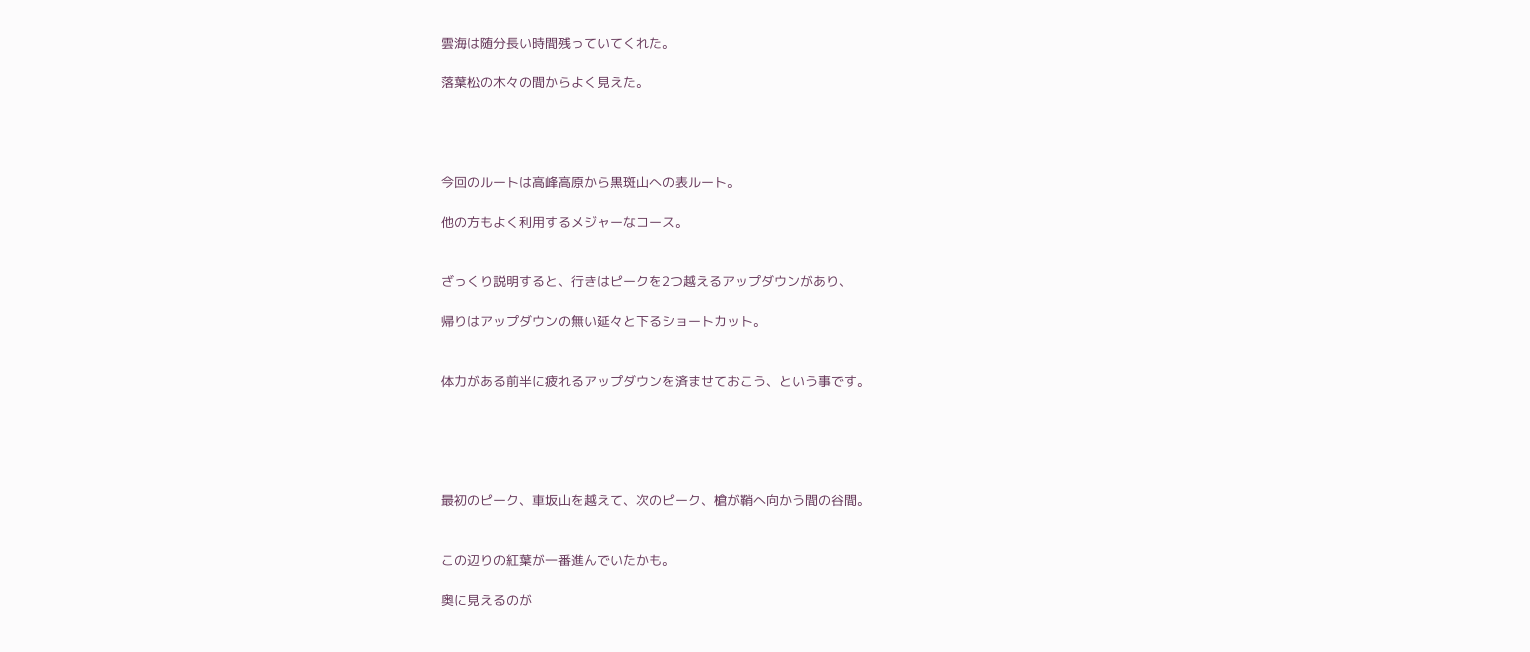雲海は随分長い時間残っていてくれた。

落葉松の木々の間からよく見えた。




今回のルートは高峰高原から黒斑山への表ルート。

他の方もよく利用するメジャーなコース。


ざっくり説明すると、行きはピークを2つ越えるアップダウンがあり、

帰りはアップダウンの無い延々と下るショートカット。


体力がある前半に疲れるアップダウンを済ませておこう、という事です。





最初のピーク、車坂山を越えて、次のピーク、槍が鞘へ向かう間の谷間。


この辺りの紅葉が一番進んでいたかも。

奥に見えるのが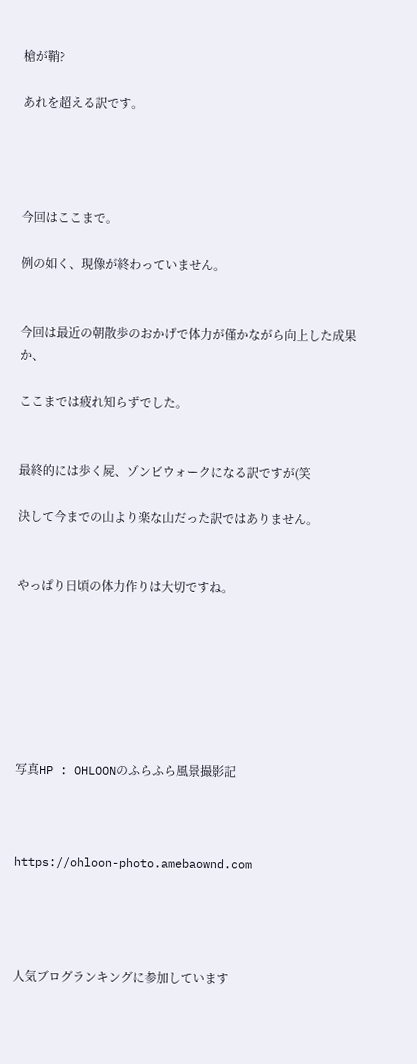槍が鞘?

あれを超える訳です。




今回はここまで。

例の如く、現像が終わっていません。


今回は最近の朝散歩のおかげで体力が僅かながら向上した成果か、

ここまでは疲れ知らずでした。


最終的には歩く屍、ゾンビウォークになる訳ですが(笑

決して今までの山より楽な山だった訳ではありません。


やっぱり日頃の体力作りは大切ですね。







写真HP : OHLOONのふらふら風景撮影記



https://ohloon-photo.amebaownd.com




人気ブログランキングに参加しています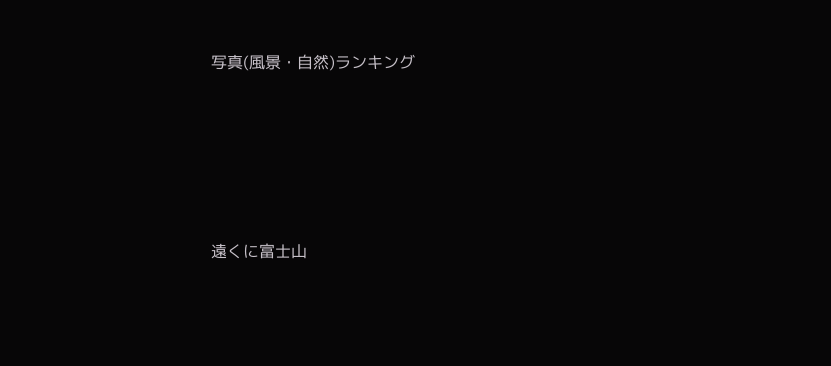写真(風景・自然)ランキング






遠くに富士山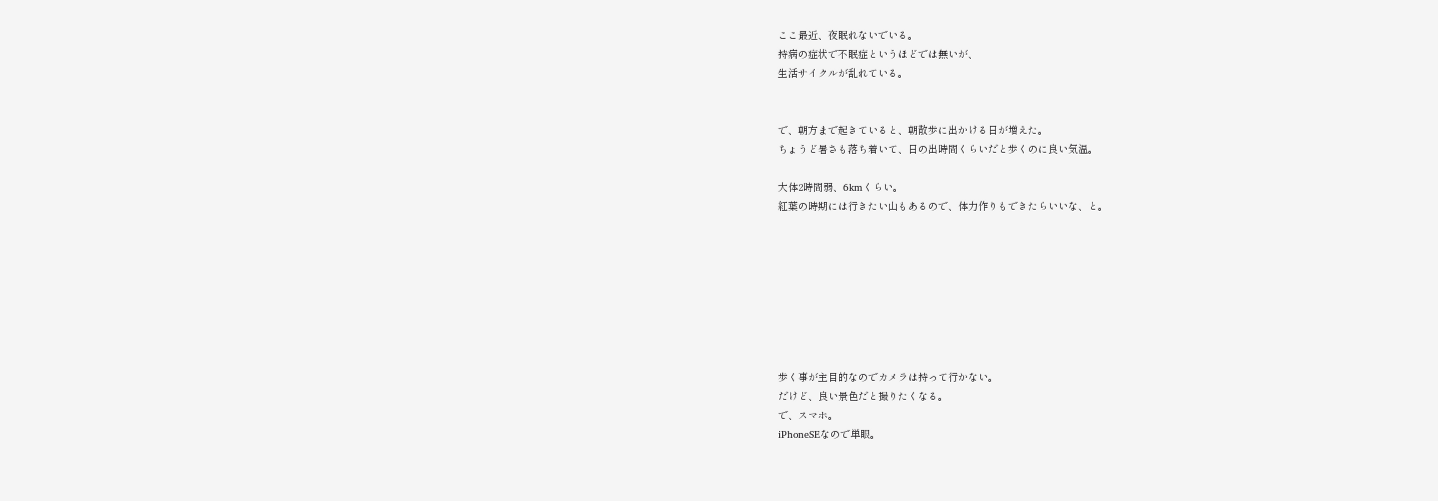ここ最近、夜眠れないでいる。
持病の症状で不眠症というほどでは無いが、
生活サイクルが乱れている。


で、朝方まで起きていると、朝散歩に出かける日が増えた。
ちょうど暑さも落ち着いて、日の出時間くらいだと歩くのに良い気温。

大体2時間弱、6kmくらい。
紅葉の時期には行きたい山もあるので、体力作りもできたらいいな、と。








歩く事が主目的なのでカメラは持って行かない。
だけど、良い景色だと撮りたくなる。
で、スマホ。
iPhoneSEなので単眼。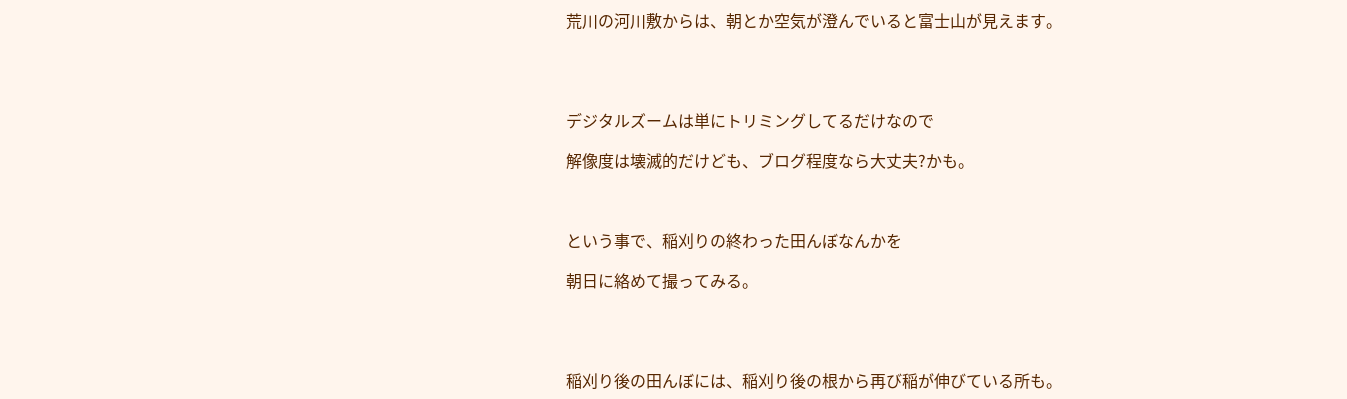荒川の河川敷からは、朝とか空気が澄んでいると富士山が見えます。




デジタルズームは単にトリミングしてるだけなので

解像度は壊滅的だけども、ブログ程度なら大丈夫?かも。



という事で、稲刈りの終わった田んぼなんかを

朝日に絡めて撮ってみる。




稲刈り後の田んぼには、稲刈り後の根から再び稲が伸びている所も。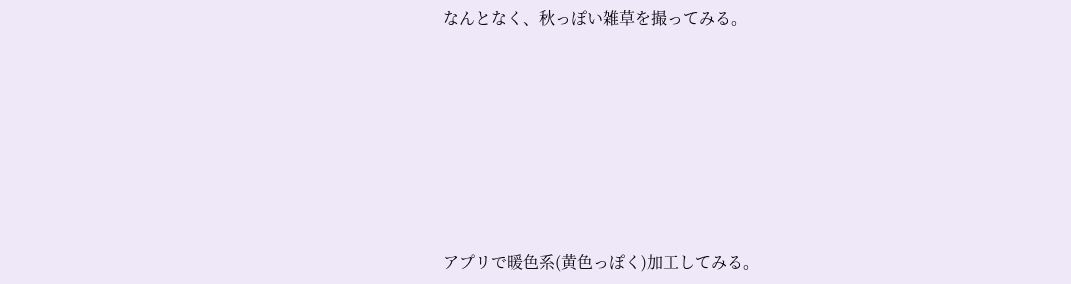なんとなく、秋っぽい雑草を撮ってみる。







アプリで暖色系(黄色っぽく)加工してみる。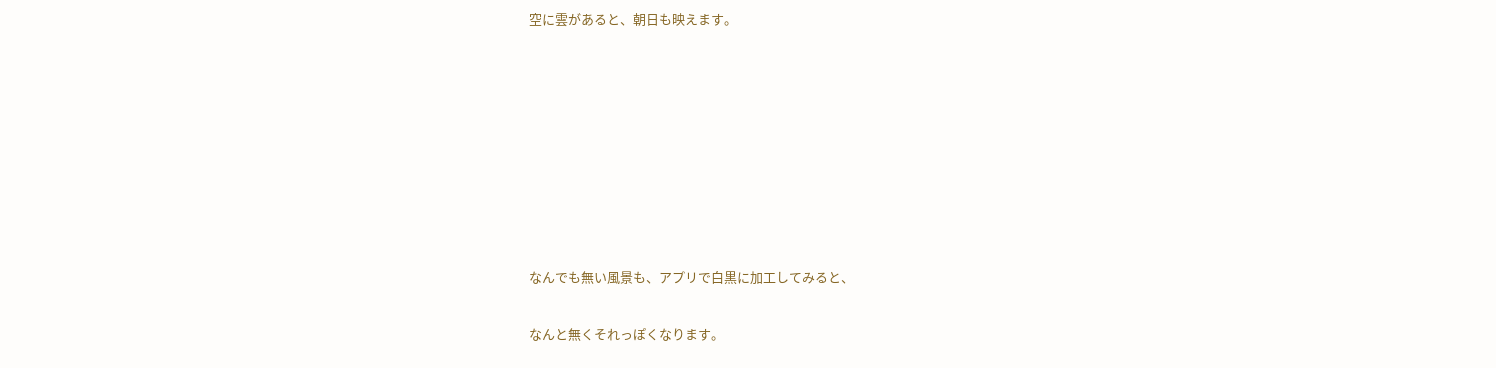空に雲があると、朝日も映えます。








なんでも無い風景も、アプリで白黒に加工してみると、

なんと無くそれっぽくなります。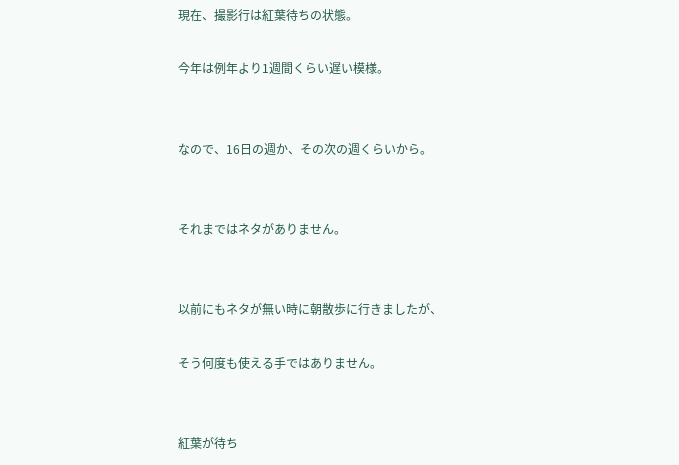現在、撮影行は紅葉待ちの状態。

今年は例年より1週間くらい遅い模様。


なので、16日の週か、その次の週くらいから。


それまではネタがありません。


以前にもネタが無い時に朝散歩に行きましたが、

そう何度も使える手ではありません。


紅葉が待ち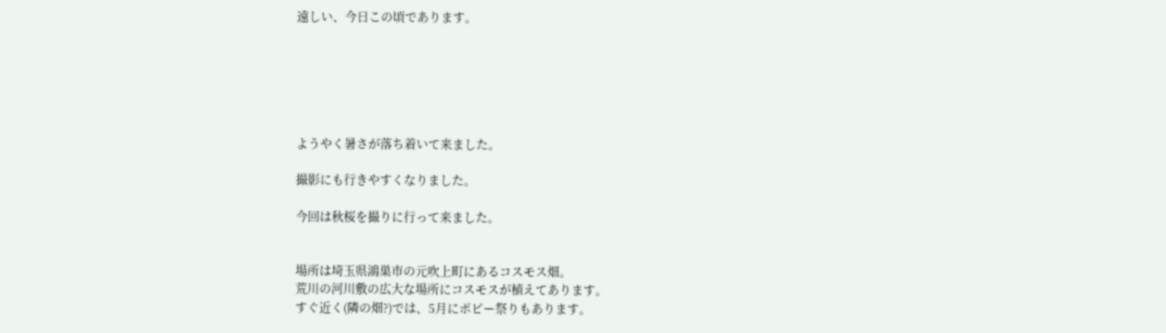遠しい、今日この頃であります。






ようやく暑さが落ち着いて来ました。

撮影にも行きやすくなりました。

今回は秋桜を撮りに行って来ました。


場所は埼玉県鴻巣市の元吹上町にあるコスモス畑。
荒川の河川敷の広大な場所にコスモスが植えてあります。
すぐ近く(隣の畑?)では、5月にポピー祭りもあります。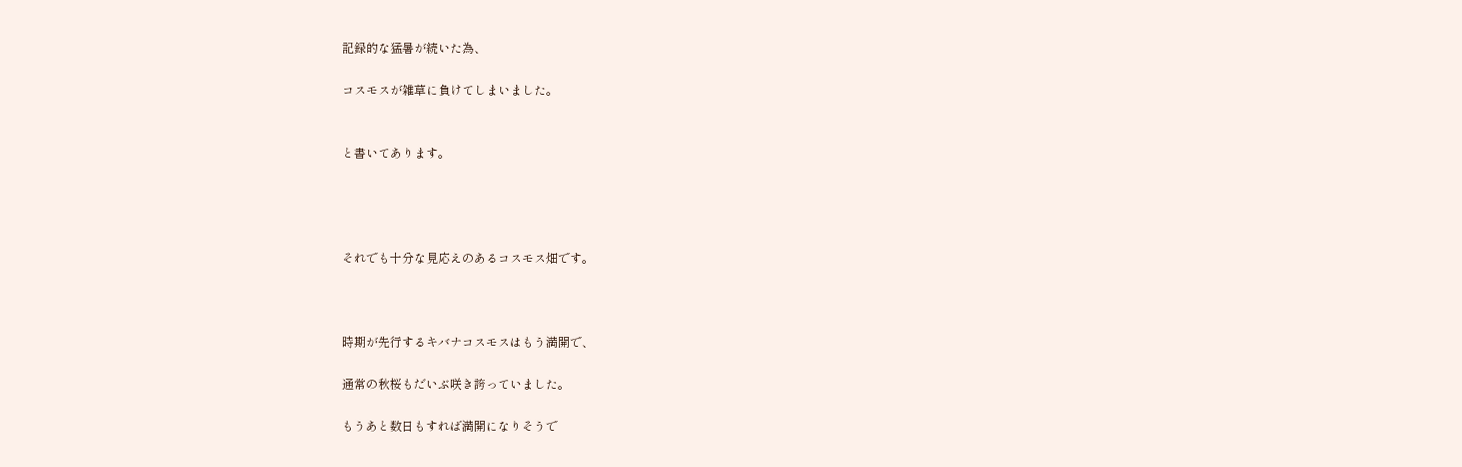記録的な猛暑が続いた為、

コスモスが雑草に負けてしまいました。


と書いてあります。




それでも十分な見応えのあるコスモス畑です。



時期が先行するキバナコスモスはもう満開で、

通常の秋桜もだいぶ咲き誇っていました。

もうあと数日もすれば満開になりそうで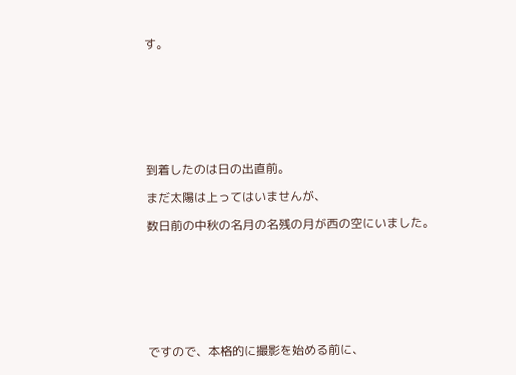す。








到着したのは日の出直前。

まだ太陽は上ってはいませんが、

数日前の中秋の名月の名残の月が西の空にいました。








ですので、本格的に撮影を始める前に、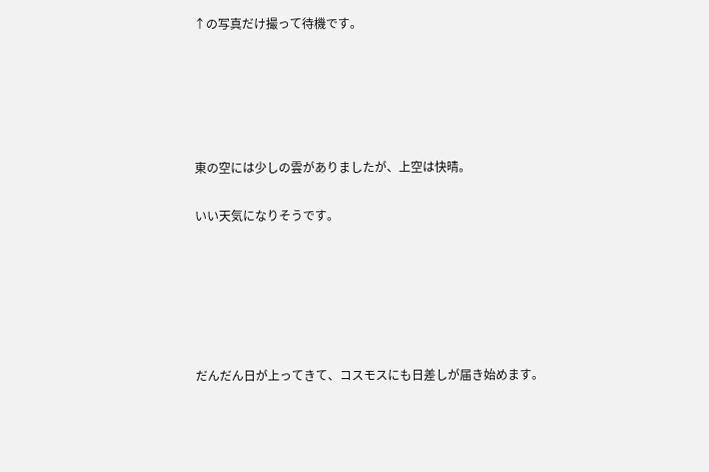↑の写真だけ撮って待機です。








東の空には少しの雲がありましたが、上空は快晴。


いい天気になりそうです。









だんだん日が上ってきて、コスモスにも日差しが届き始めます。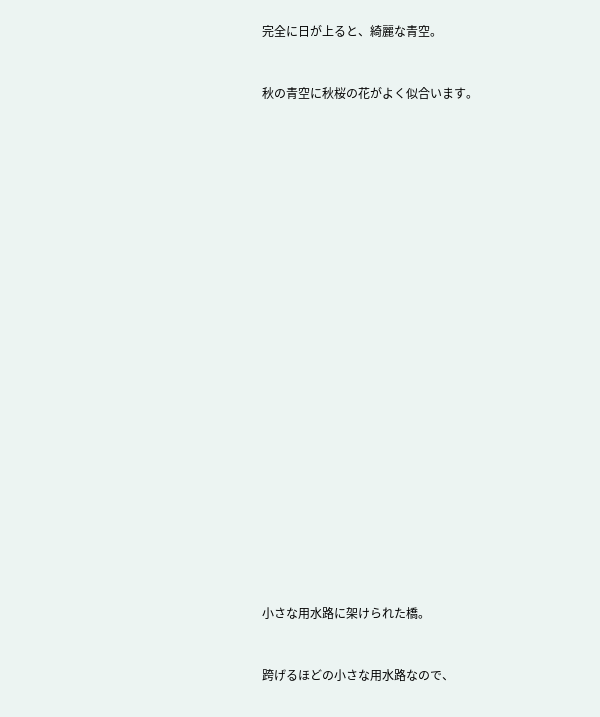完全に日が上ると、綺麗な青空。


秋の青空に秋桜の花がよく似合います。
























小さな用水路に架けられた橋。


跨げるほどの小さな用水路なので、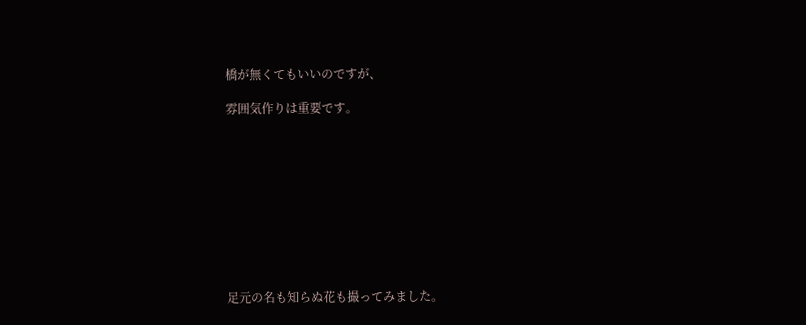橋が無くてもいいのですが、

雰囲気作りは重要です。










足元の名も知らぬ花も撮ってみました。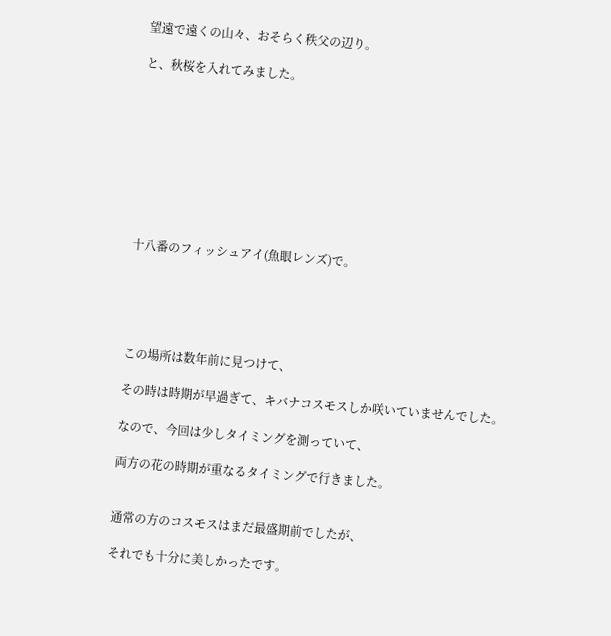望遠で遠くの山々、おそらく秩父の辺り。

と、秋桜を入れてみました。









十八番のフィッシュアイ(魚眼レンズ)で。





この場所は数年前に見つけて、

その時は時期が早過ぎて、キバナコスモスしか咲いていませんでした。

なので、今回は少しタイミングを測っていて、

両方の花の時期が重なるタイミングで行きました。


通常の方のコスモスはまだ最盛期前でしたが、

それでも十分に美しかったです。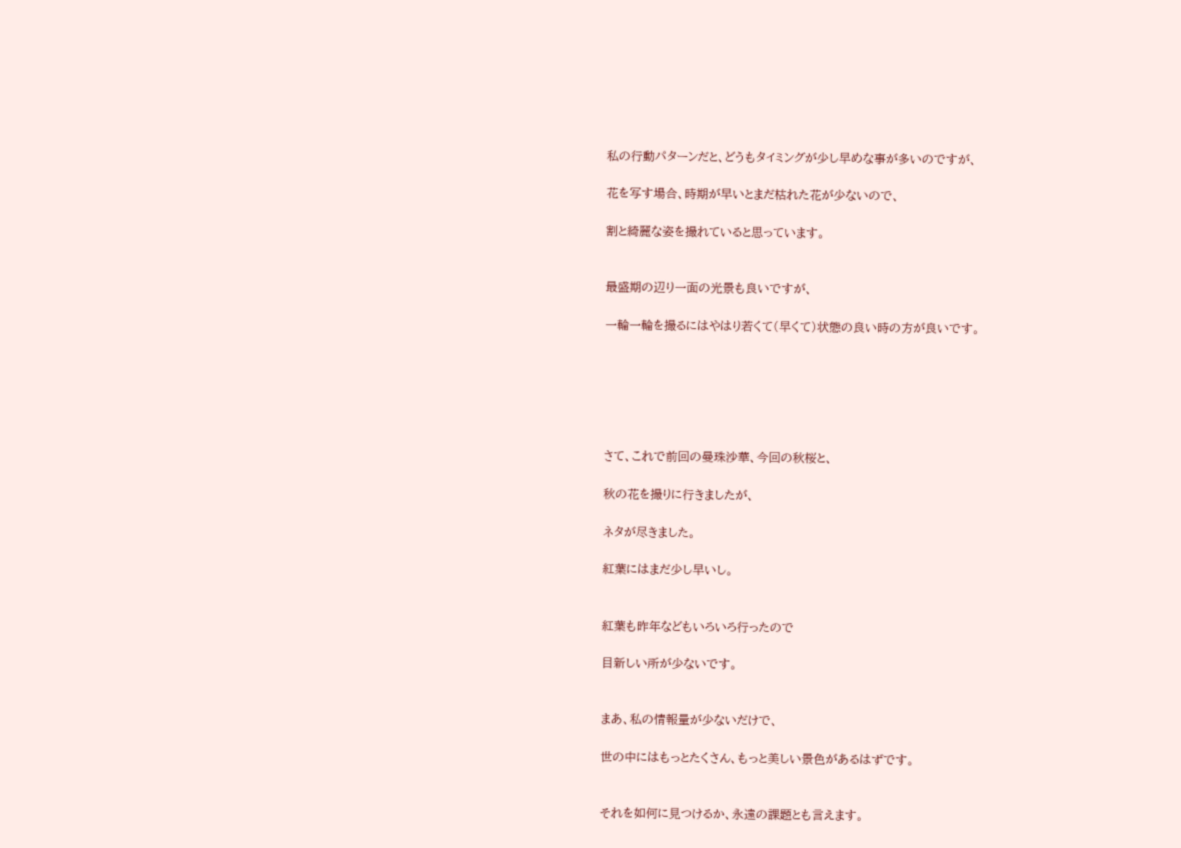私の行動パターンだと、どうもタイミングが少し早めな事が多いのですが、

花を写す場合、時期が早いとまだ枯れた花が少ないので、

割と綺麗な姿を撮れていると思っています。


最盛期の辺り一面の光景も良いですが、

一輪一輪を撮るにはやはり若くて(早くて)状態の良い時の方が良いです。






さて、これで前回の曼珠沙華、今回の秋桜と、

秋の花を撮りに行きましたが、

ネタが尽きました。

紅葉にはまだ少し早いし。


紅葉も昨年などもいろいろ行ったので

目新しい所が少ないです。


まあ、私の情報量が少ないだけで、

世の中にはもっとたくさん、もっと美しい景色があるはずです。


それを如何に見つけるか、永遠の課題とも言えます。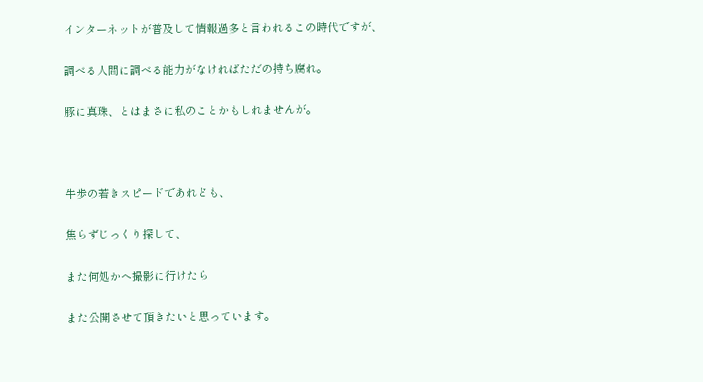インターネットが普及して情報過多と言われるこの時代ですが、

調べる人間に調べる能力がなければただの持ち腐れ。

豚に真珠、とはまさに私のことかもしれませんが。



牛歩の若きスピードであれども、

焦らずじっくり探して、

また何処かへ撮影に行けたら

また公開させて頂きたいと思っています。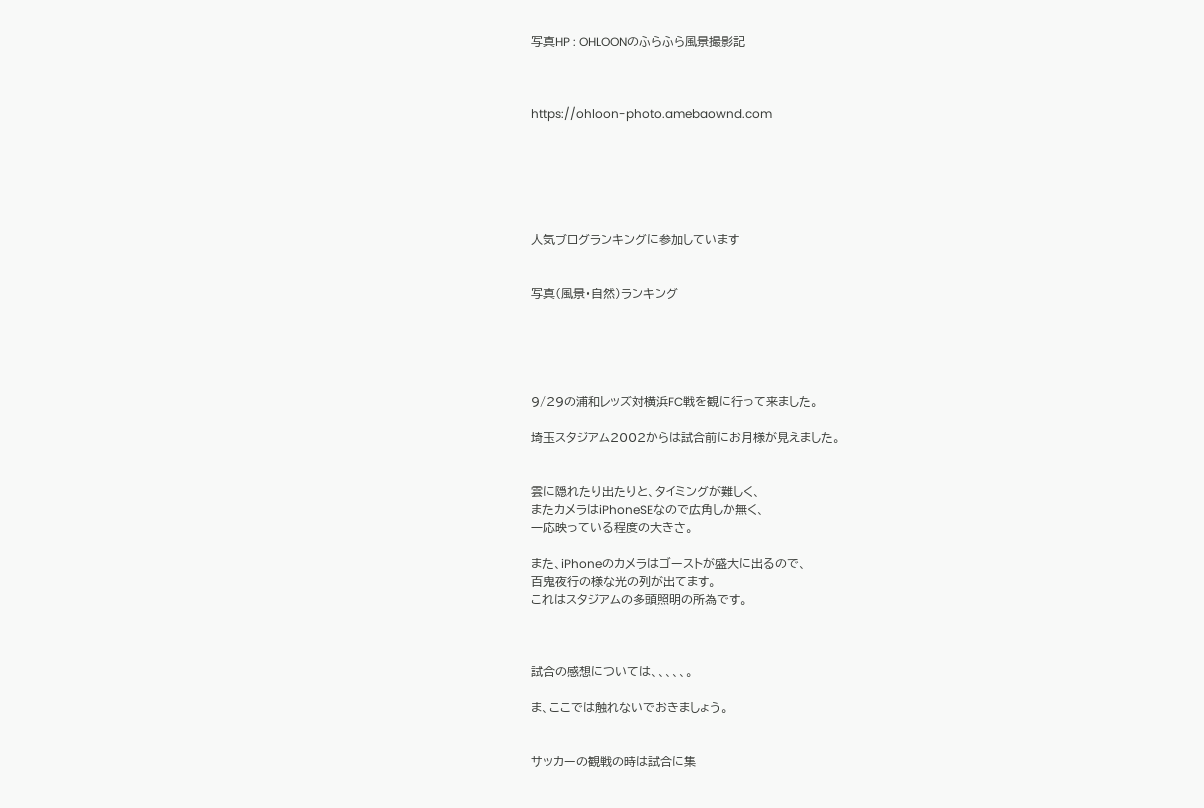写真HP : OHLOONのふらふら風景撮影記



https://ohloon-photo.amebaownd.com






人気ブログランキングに参加しています


写真(風景・自然)ランキング





9/29の浦和レッズ対横浜FC戦を観に行って来ました。

埼玉スタジアム2002からは試合前にお月様が見えました。


雲に隠れたり出たりと、タイミングが難しく、
またカメラはiPhoneSEなので広角しか無く、
一応映っている程度の大きさ。

また、iPhoneのカメラはゴーストが盛大に出るので、
百鬼夜行の様な光の列が出てます。
これはスタジアムの多頭照明の所為です。



試合の感想については、、、、、。

ま、ここでは触れないでおきましょう。


サッカーの観戦の時は試合に集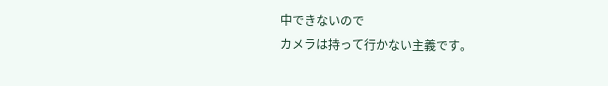中できないので
カメラは持って行かない主義です。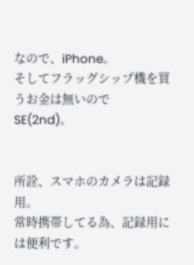なので、iPhone。
そしてフラッグシップ機を買うお金は無いので
SE(2nd)。


所詮、スマホのカメラは記録用。
常時携帯してる為、記録用には便利です。